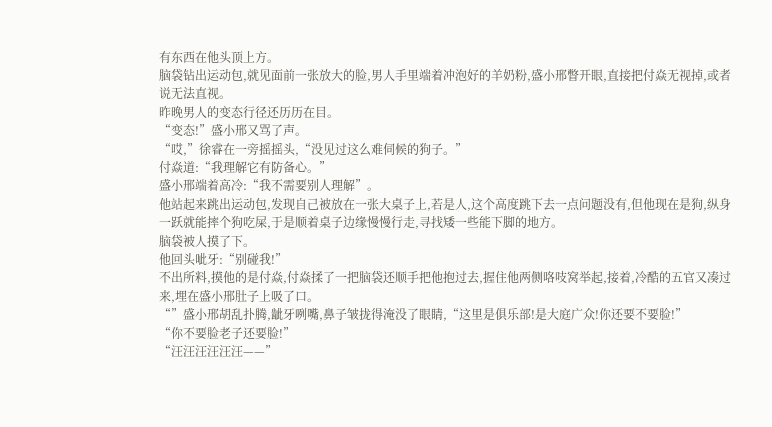有东西在他头顶上方。
脑袋钻出运动包,就见面前一张放大的脸,男人手里端着冲泡好的羊奶粉,盛小邢瞥开眼,直接把付焱无视掉,或者说无法直视。
昨晚男人的变态行径还历历在目。
“变态!”盛小邢又骂了声。
“哎,”徐睿在一旁摇摇头,“没见过这么难伺候的狗子。”
付焱道:“我理解它有防备心。”
盛小邢端着高冷:“我不需要别人理解”。
他站起来跳出运动包,发现自己被放在一张大桌子上,若是人,这个高度跳下去一点问题没有,但他现在是狗,纵身一跃就能摔个狗吃屎,于是顺着桌子边缘慢慢行走,寻找矮一些能下脚的地方。
脑袋被人摸了下。
他回头呲牙:“别碰我!”
不出所料,摸他的是付焱,付焱揉了一把脑袋还顺手把他抱过去,握住他两侧咯吱窝举起,接着,冷酷的五官又凑过来,埋在盛小邢肚子上吸了口。
“”盛小邢胡乱扑腾,龇牙咧嘴,鼻子皱拢得淹没了眼睛,“这里是俱乐部!是大庭广众!你还要不要脸!”
“你不要脸老子还要脸!”
“汪汪汪汪汪汪——”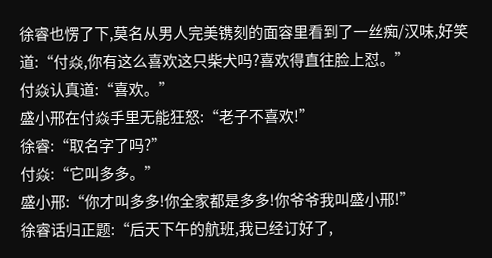徐睿也愣了下,莫名从男人完美镌刻的面容里看到了一丝痴/汉味,好笑道:“付焱,你有这么喜欢这只柴犬吗?喜欢得直往脸上怼。”
付焱认真道:“喜欢。”
盛小邢在付焱手里无能狂怒:“老子不喜欢!”
徐睿:“取名字了吗?”
付焱:“它叫多多。”
盛小邢:“你才叫多多!你全家都是多多!你爷爷我叫盛小邢!”
徐睿话归正题:“后天下午的航班,我已经订好了,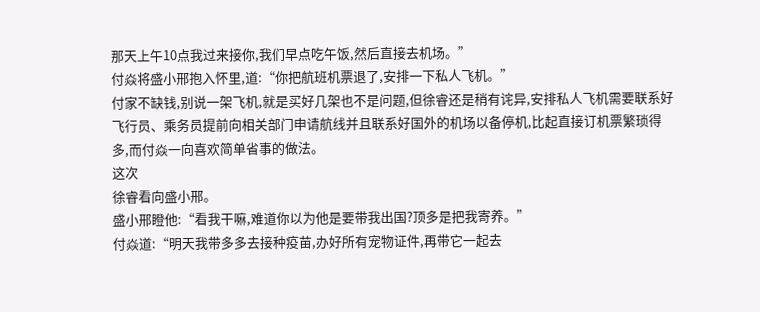那天上午10点我过来接你,我们早点吃午饭,然后直接去机场。”
付焱将盛小邢抱入怀里,道:“你把航班机票退了,安排一下私人飞机。”
付家不缺钱,别说一架飞机,就是买好几架也不是问题,但徐睿还是稍有诧异,安排私人飞机需要联系好飞行员、乘务员提前向相关部门申请航线并且联系好国外的机场以备停机,比起直接订机票繁琐得多,而付焱一向喜欢简单省事的做法。
这次
徐睿看向盛小邢。
盛小邢瞪他:“看我干嘛,难道你以为他是要带我出国?顶多是把我寄养。”
付焱道:“明天我带多多去接种疫苗,办好所有宠物证件,再带它一起去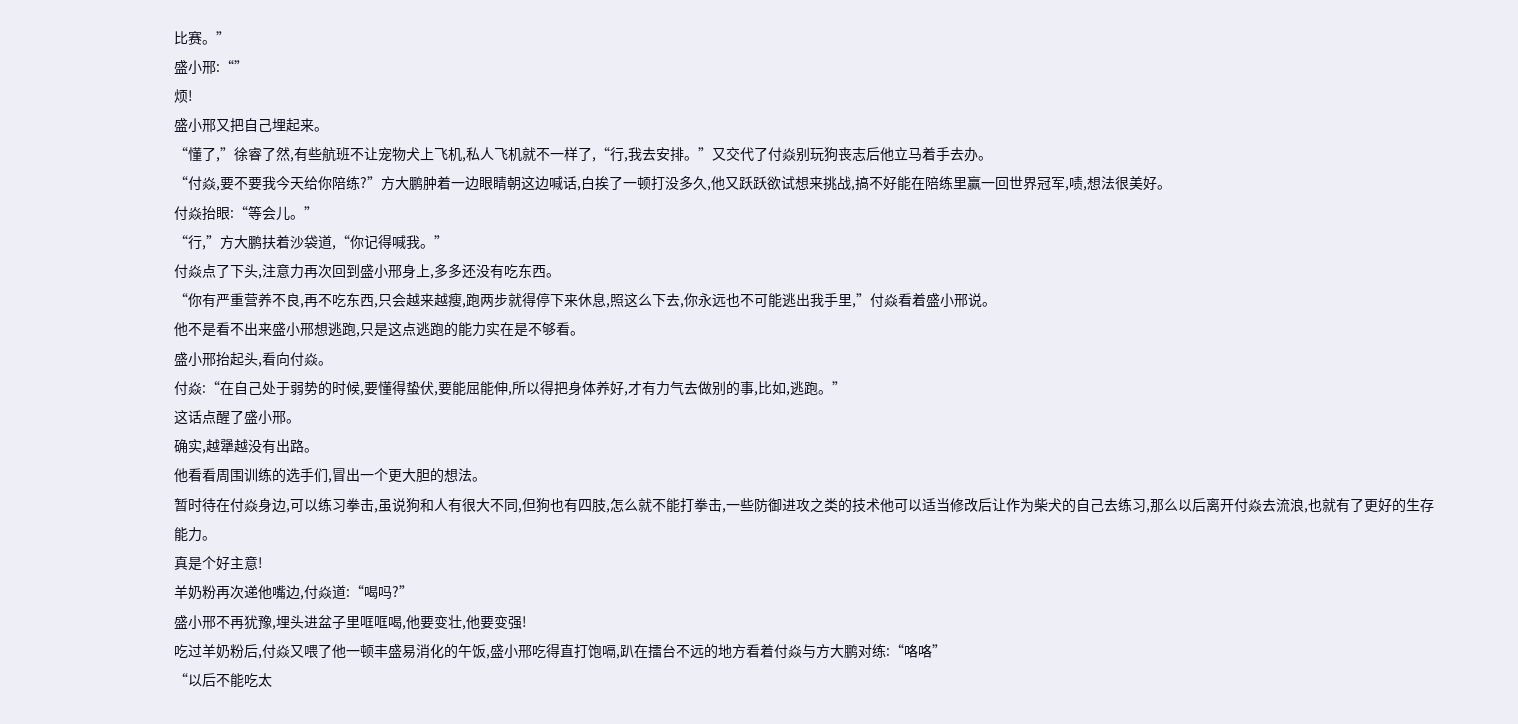比赛。”
盛小邢:“”
烦!
盛小邢又把自己埋起来。
“懂了,”徐睿了然,有些航班不让宠物犬上飞机,私人飞机就不一样了,“行,我去安排。”又交代了付焱别玩狗丧志后他立马着手去办。
“付焱,要不要我今天给你陪练?”方大鹏肿着一边眼睛朝这边喊话,白挨了一顿打没多久,他又跃跃欲试想来挑战,搞不好能在陪练里赢一回世界冠军,啧,想法很美好。
付焱抬眼:“等会儿。”
“行,”方大鹏扶着沙袋道,“你记得喊我。”
付焱点了下头,注意力再次回到盛小邢身上,多多还没有吃东西。
“你有严重营养不良,再不吃东西,只会越来越瘦,跑两步就得停下来休息,照这么下去,你永远也不可能逃出我手里,”付焱看着盛小邢说。
他不是看不出来盛小邢想逃跑,只是这点逃跑的能力实在是不够看。
盛小邢抬起头,看向付焱。
付焱:“在自己处于弱势的时候,要懂得蛰伏,要能屈能伸,所以得把身体养好,才有力气去做别的事,比如,逃跑。”
这话点醒了盛小邢。
确实,越犟越没有出路。
他看看周围训练的选手们,冒出一个更大胆的想法。
暂时待在付焱身边,可以练习拳击,虽说狗和人有很大不同,但狗也有四肢,怎么就不能打拳击,一些防御进攻之类的技术他可以适当修改后让作为柴犬的自己去练习,那么以后离开付焱去流浪,也就有了更好的生存能力。
真是个好主意!
羊奶粉再次递他嘴边,付焱道:“喝吗?”
盛小邢不再犹豫,埋头进盆子里哐哐喝,他要变壮,他要变强!
吃过羊奶粉后,付焱又喂了他一顿丰盛易消化的午饭,盛小邢吃得直打饱嗝,趴在擂台不远的地方看着付焱与方大鹏对练:“咯咯”
“以后不能吃太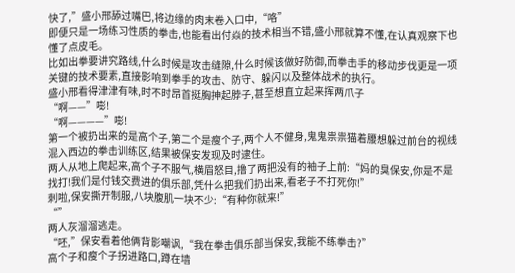快了,”盛小邢舔过嘴巴,将边缘的肉末卷入口中,“咯”
即便只是一场练习性质的拳击,也能看出付焱的技术相当不错,盛小邢就算不懂,在认真观察下也懂了点皮毛。
比如出拳要讲究路线,什么时候是攻击缝隙,什么时候该做好防御,而拳击手的移动步伐更是一项关键的技术要素,直接影响到拳手的攻击、防守、躲闪以及整体战术的执行。
盛小邢看得津津有味,时不时昂首挺胸抻起脖子,甚至想直立起来挥两爪子
“啊——”嘭!
“啊————”嘭!
第一个被扔出来的是高个子,第二个是瘦个子,两个人不健身,鬼鬼祟祟猫着腰想躲过前台的视线混入西边的拳击训练区,结果被保安发现及时逮住。
两人从地上爬起来,高个子不服气,横眉怒目,撸了两把没有的袖子上前:“妈的臭保安,你是不是找打!我们是付钱交费进的俱乐部,凭什么把我们扔出来,看老子不打死你!”
刺啦,保安撕开制服,八块腹肌一块不少:“有种你就来!”
“”
两人灰溜溜逃走。
“呸,”保安看着他俩背影嘲讽,“我在拳击俱乐部当保安,我能不练拳击?”
高个子和瘦个子拐进路口,蹲在墙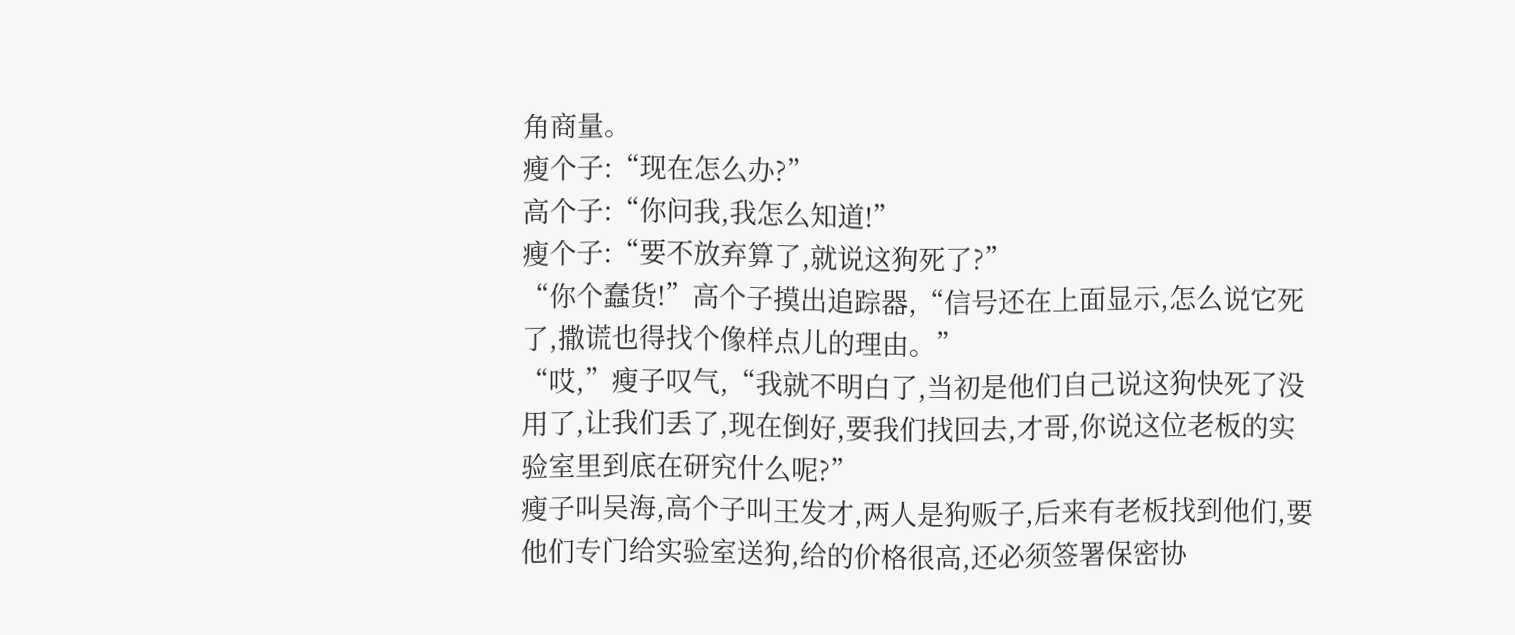角商量。
瘦个子:“现在怎么办?”
高个子:“你问我,我怎么知道!”
瘦个子:“要不放弃算了,就说这狗死了?”
“你个蠢货!”高个子摸出追踪器,“信号还在上面显示,怎么说它死了,撒谎也得找个像样点儿的理由。”
“哎,”瘦子叹气,“我就不明白了,当初是他们自己说这狗快死了没用了,让我们丢了,现在倒好,要我们找回去,才哥,你说这位老板的实验室里到底在研究什么呢?”
瘦子叫吴海,高个子叫王发才,两人是狗贩子,后来有老板找到他们,要他们专门给实验室送狗,给的价格很高,还必须签署保密协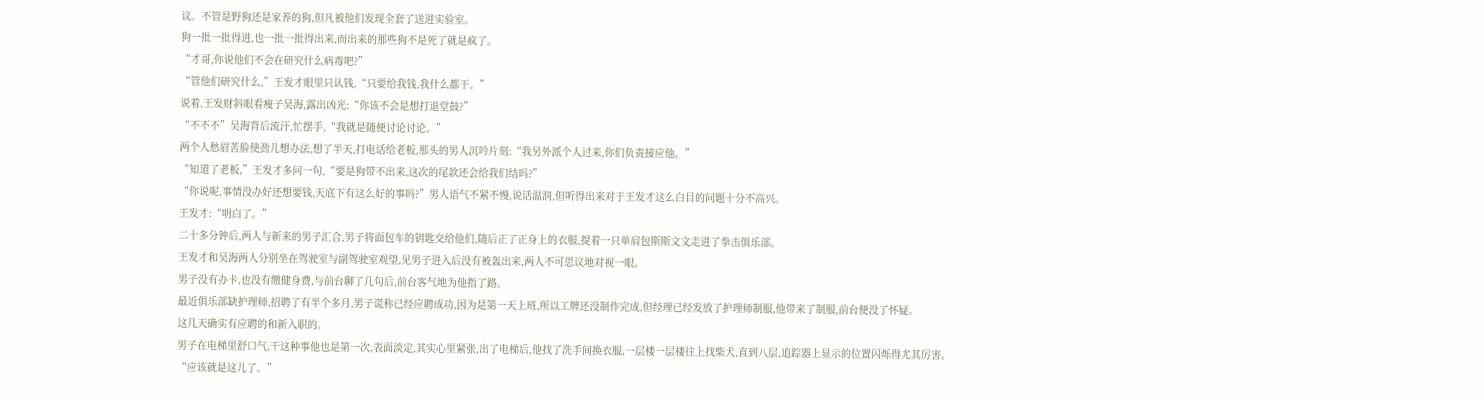议。不管是野狗还是家养的狗,但凡被他们发现全套了送进实验室。
狗一批一批得进,也一批一批得出来,而出来的那些狗不是死了就是疯了。
“才哥,你说他们不会在研究什么病毒吧?”
“管他们研究什么,”王发才眼里只认钱,“只要给我钱,我什么都干。”
说着,王发财斜眼看瘦子吴海,露出凶光:“你该不会是想打退堂鼓?”
“不不不”吴海背后流汗,忙摆手,“我就是随便讨论讨论。”
两个人愁眉苦脸使劲儿想办法,想了半天,打电话给老板,那头的男人沉吟片刻:“我另外派个人过来,你们负责接应他。”
“知道了老板,”王发才多问一句,“要是狗带不出来,这次的尾款还会给我们结吗?”
“你说呢,事情没办好还想要钱,天底下有这么好的事吗?”男人语气不紧不慢,说话温润,但听得出来对于王发才这么白目的问题十分不高兴。
王发才:“明白了。”
二十多分钟后,两人与新来的男子汇合,男子将面包车的钥匙交给他们,随后正了正身上的衣服,提着一只单肩包斯斯文文走进了拳击俱乐部。
王发才和吴海两人分别坐在驾驶室与副驾驶室观望,见男子进入后没有被轰出来,两人不可思议地对视一眼。
男子没有办卡,也没有缴健身费,与前台聊了几句后,前台客气地为他指了路。
最近俱乐部缺护理师,招聘了有半个多月,男子谎称已经应聘成功,因为是第一天上班,所以工牌还没制作完成,但经理已经发放了护理师制服,他带来了制服,前台便没了怀疑。
这几天确实有应聘的和新入职的。
男子在电梯里舒口气,干这种事他也是第一次,表面淡定,其实心里紧张,出了电梯后,他找了洗手间换衣服,一层楼一层楼往上找柴犬,直到八层,追踪器上显示的位置闪烁得尤其厉害。
“应该就是这儿了。”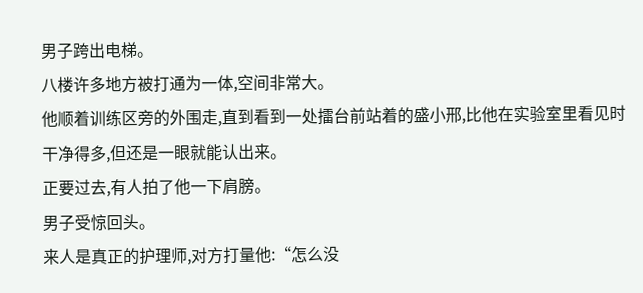男子跨出电梯。
八楼许多地方被打通为一体,空间非常大。
他顺着训练区旁的外围走,直到看到一处擂台前站着的盛小邢,比他在实验室里看见时干净得多,但还是一眼就能认出来。
正要过去,有人拍了他一下肩膀。
男子受惊回头。
来人是真正的护理师,对方打量他:“怎么没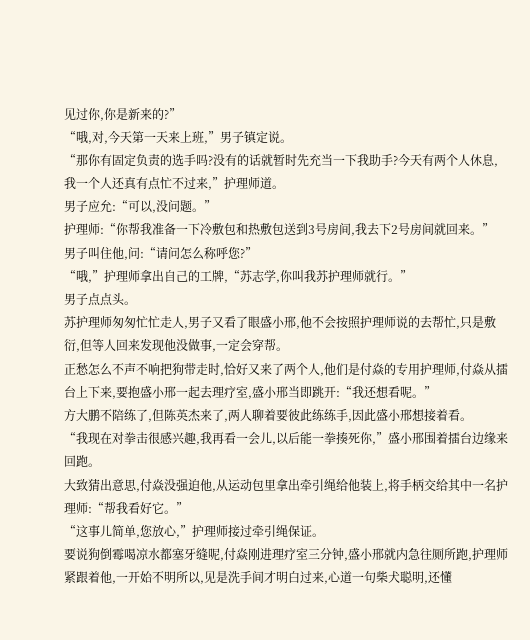见过你,你是新来的?”
“哦,对,今天第一天来上班,”男子镇定说。
“那你有固定负责的选手吗?没有的话就暂时先充当一下我助手?今天有两个人休息,我一个人还真有点忙不过来,”护理师道。
男子应允:“可以,没问题。”
护理师:“你帮我准备一下冷敷包和热敷包送到3号房间,我去下2号房间就回来。”
男子叫住他,问:“请问怎么称呼您?”
“哦,”护理师拿出自己的工牌,“苏志学,你叫我苏护理师就行。”
男子点点头。
苏护理师匆匆忙忙走人,男子又看了眼盛小邢,他不会按照护理师说的去帮忙,只是敷衍,但等人回来发现他没做事,一定会穿帮。
正愁怎么不声不响把狗带走时,恰好又来了两个人,他们是付焱的专用护理师,付焱从擂台上下来,要抱盛小邢一起去理疗室,盛小邢当即跳开:“我还想看呢。”
方大鹏不陪练了,但陈英杰来了,两人聊着要彼此练练手,因此盛小邢想接着看。
“我现在对拳击很感兴趣,我再看一会儿,以后能一拳揍死你,”盛小邢围着擂台边缘来回跑。
大致猜出意思,付焱没强迫他,从运动包里拿出牵引绳给他装上,将手柄交给其中一名护理师:“帮我看好它。”
“这事儿简单,您放心,”护理师接过牵引绳保证。
要说狗倒霉喝凉水都塞牙缝呢,付焱刚进理疗室三分钟,盛小邢就内急往厕所跑,护理师紧跟着他,一开始不明所以,见是洗手间才明白过来,心道一句柴犬聪明,还懂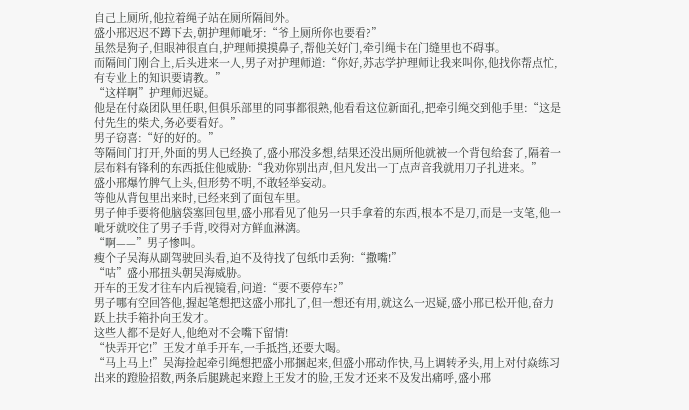自己上厕所,他拉着绳子站在厕所隔间外。
盛小邢迟迟不蹲下去,朝护理师呲牙:“爷上厕所你也要看?”
虽然是狗子,但眼神很直白,护理师摸摸鼻子,帮他关好门,牵引绳卡在门缝里也不碍事。
而隔间门刚合上,后头进来一人,男子对护理师道:“你好,苏志学护理师让我来叫你,他找你帮点忙,有专业上的知识要请教。”
“这样啊”护理师迟疑。
他是在付焱团队里任职,但俱乐部里的同事都很熟,他看看这位新面孔,把牵引绳交到他手里:“这是付先生的柴犬,务必要看好。”
男子窃喜:“好的好的。”
等隔间门打开,外面的男人已经换了,盛小邢没多想,结果还没出厕所他就被一个背包给套了,隔着一层布料有锋利的东西抵住他威胁:“我劝你别出声,但凡发出一丁点声音我就用刀子扎进来。”
盛小邢爆竹脾气上头,但形势不明,不敢轻举妄动。
等他从背包里出来时,已经来到了面包车里。
男子伸手要将他脑袋塞回包里,盛小邢看见了他另一只手拿着的东西,根本不是刀,而是一支笔,他一呲牙就咬住了男子手背,咬得对方鲜血淋漓。
“啊——”男子惨叫。
瘦个子吴海从副驾驶回头看,迫不及待找了包纸巾丢狗:“撒嘴!”
“咕”盛小邢扭头朝吴海威胁。
开车的王发才往车内后视镜看,问道:“要不要停车?”
男子哪有空回答他,握起笔想把这盛小邢扎了,但一想还有用,就这么一迟疑,盛小邢已松开他,奋力跃上扶手箱扑向王发才。
这些人都不是好人,他绝对不会嘴下留情!
“快弄开它!”王发才单手开车,一手抵挡,还要大喝。
“马上马上!”吴海捡起牵引绳想把盛小邢捆起来,但盛小邢动作快,马上调转矛头,用上对付焱练习出来的蹬脸招数,两条后腿跳起来蹬上王发才的脸,王发才还来不及发出痛呼,盛小邢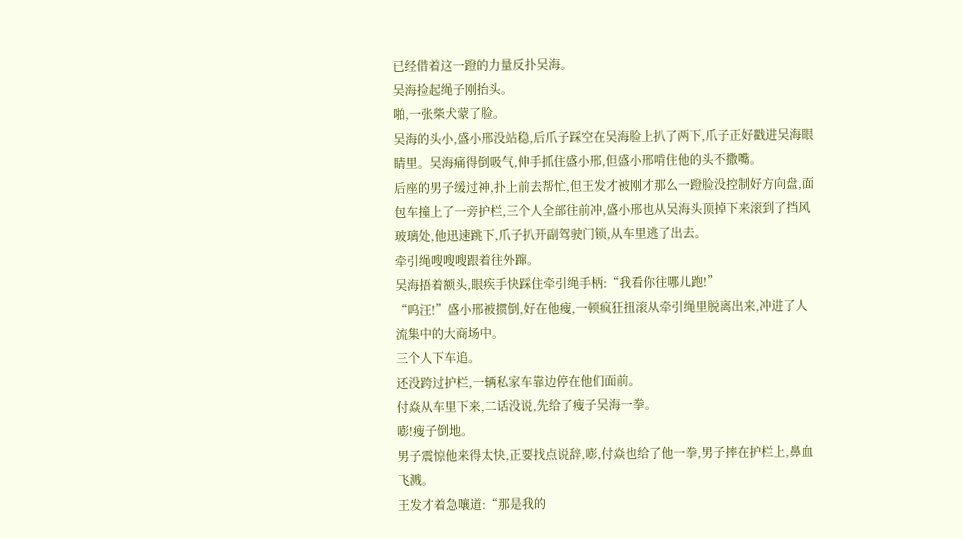已经借着这一蹬的力量反扑吴海。
吴海捡起绳子刚抬头。
啪,一张柴犬蒙了脸。
吴海的头小,盛小邢没站稳,后爪子踩空在吴海脸上扒了两下,爪子正好戳进吴海眼睛里。吴海痛得倒吸气,伸手抓住盛小邢,但盛小邢啃住他的头不撒嘴。
后座的男子缓过神,扑上前去帮忙,但王发才被刚才那么一蹬脸没控制好方向盘,面包车撞上了一旁护栏,三个人全部往前冲,盛小邢也从吴海头顶掉下来滚到了挡风玻璃处,他迅速跳下,爪子扒开副驾驶门锁,从车里逃了出去。
牵引绳嗖嗖嗖跟着往外蹿。
吴海捂着额头,眼疾手快踩住牵引绳手柄:“我看你往哪儿跑!”
“呜汪!”盛小邢被掼倒,好在他瘦,一顿疯狂扭滚从牵引绳里脱离出来,冲进了人流集中的大商场中。
三个人下车追。
还没跨过护栏,一辆私家车靠边停在他们面前。
付焱从车里下来,二话没说,先给了瘦子吴海一拳。
嘭!瘦子倒地。
男子震惊他来得太快,正要找点说辞,嘭,付焱也给了他一拳,男子摔在护栏上,鼻血飞溅。
王发才着急嚷道:“那是我的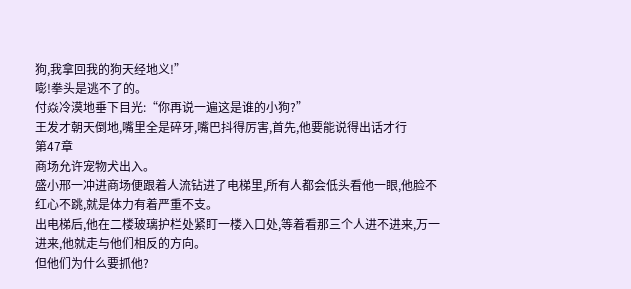狗,我拿回我的狗天经地义!”
嘭!拳头是逃不了的。
付焱冷漠地垂下目光:“你再说一遍这是谁的小狗?”
王发才朝天倒地,嘴里全是碎牙,嘴巴抖得厉害,首先,他要能说得出话才行
第47章
商场允许宠物犬出入。
盛小邢一冲进商场便跟着人流钻进了电梯里,所有人都会低头看他一眼,他脸不红心不跳,就是体力有着严重不支。
出电梯后,他在二楼玻璃护栏处紧盯一楼入口处,等着看那三个人进不进来,万一进来,他就走与他们相反的方向。
但他们为什么要抓他?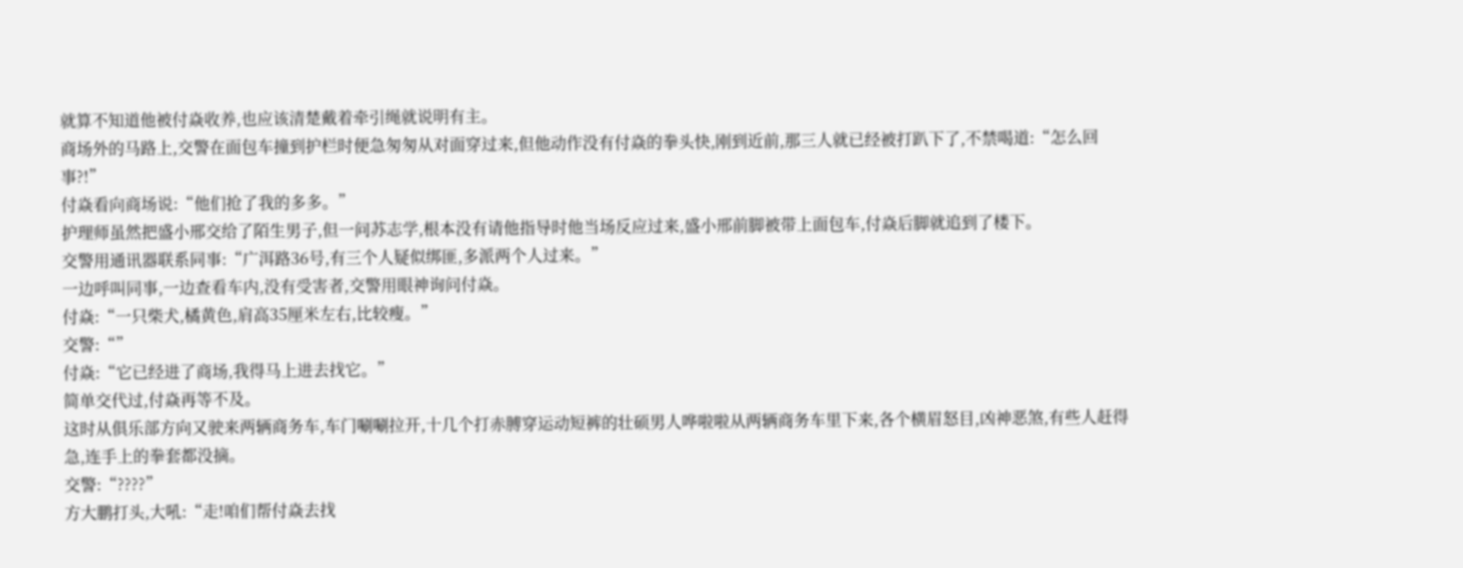就算不知道他被付焱收养,也应该清楚戴着牵引绳就说明有主。
商场外的马路上,交警在面包车撞到护栏时便急匆匆从对面穿过来,但他动作没有付焱的拳头快,刚到近前,那三人就已经被打趴下了,不禁喝道:“怎么回事?!”
付焱看向商场说:“他们抢了我的多多。”
护理师虽然把盛小邢交给了陌生男子,但一问苏志学,根本没有请他指导时他当场反应过来,盛小邢前脚被带上面包车,付焱后脚就追到了楼下。
交警用通讯器联系同事:“广洱路36号,有三个人疑似绑匪,多派两个人过来。”
一边呼叫同事,一边查看车内,没有受害者,交警用眼神询问付焱。
付焱:“一只柴犬,橘黄色,肩高35厘米左右,比较瘦。”
交警:“”
付焱:“它已经进了商场,我得马上进去找它。”
简单交代过,付焱再等不及。
这时从俱乐部方向又驶来两辆商务车,车门唰唰拉开,十几个打赤膊穿运动短裤的壮硕男人哗啦啦从两辆商务车里下来,各个横眉怒目,凶神恶煞,有些人赶得急,连手上的拳套都没摘。
交警:“????”
方大鹏打头,大吼:“走!咱们帮付焱去找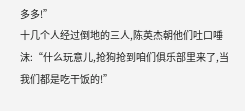多多!”
十几个人经过倒地的三人,陈英杰朝他们吐口唾沫:“什么玩意儿,抢狗抢到咱们俱乐部里来了,当我们都是吃干饭的!”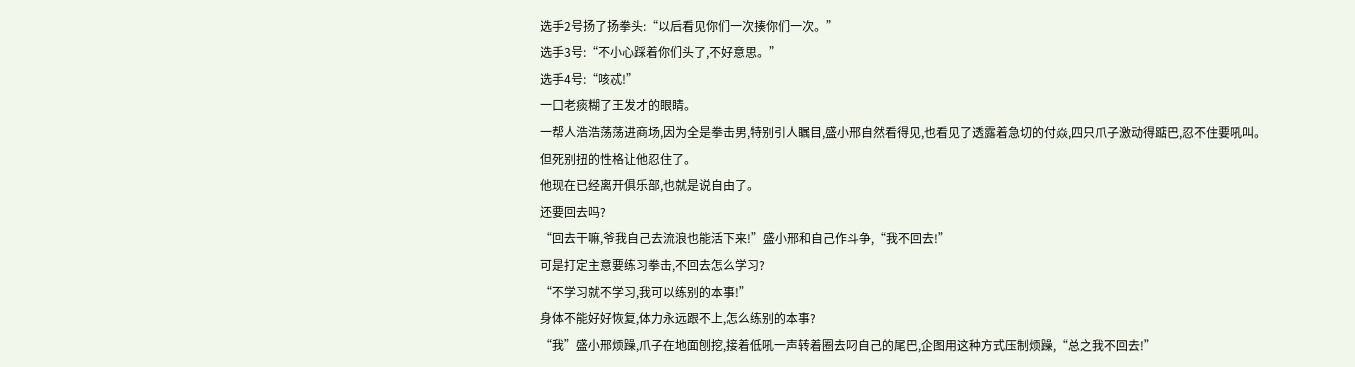选手2号扬了扬拳头:“以后看见你们一次揍你们一次。”
选手3号:“不小心踩着你们头了,不好意思。”
选手4号:“咳忒!”
一口老痰糊了王发才的眼睛。
一帮人浩浩荡荡进商场,因为全是拳击男,特别引人瞩目,盛小邢自然看得见,也看见了透露着急切的付焱,四只爪子激动得踮巴,忍不住要吼叫。
但死别扭的性格让他忍住了。
他现在已经离开俱乐部,也就是说自由了。
还要回去吗?
“回去干嘛,爷我自己去流浪也能活下来!”盛小邢和自己作斗争,“我不回去!”
可是打定主意要练习拳击,不回去怎么学习?
“不学习就不学习,我可以练别的本事!”
身体不能好好恢复,体力永远跟不上,怎么练别的本事?
“我”盛小邢烦躁,爪子在地面刨挖,接着低吼一声转着圈去叼自己的尾巴,企图用这种方式压制烦躁,“总之我不回去!”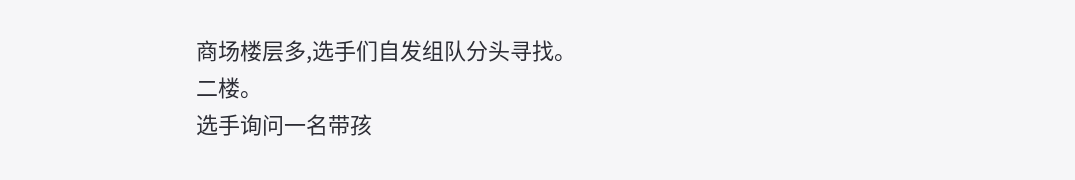商场楼层多,选手们自发组队分头寻找。
二楼。
选手询问一名带孩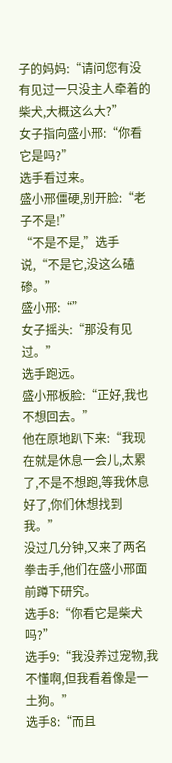子的妈妈:“请问您有没有见过一只没主人牵着的柴犬,大概这么大?”
女子指向盛小邢:“你看它是吗?”
选手看过来。
盛小邢僵硬,别开脸:“老子不是!”
“不是不是,”选手说,“不是它,没这么磕碜。”
盛小邢:“”
女子摇头:“那没有见过。”
选手跑远。
盛小邢板脸:“正好,我也不想回去。”
他在原地趴下来:“我现在就是休息一会儿,太累了,不是不想跑,等我休息好了,你们休想找到我。”
没过几分钟,又来了两名拳击手,他们在盛小邢面前蹲下研究。
选手8:“你看它是柴犬吗?”
选手9:“我没养过宠物,我不懂啊,但我看着像是一土狗。”
选手8:“而且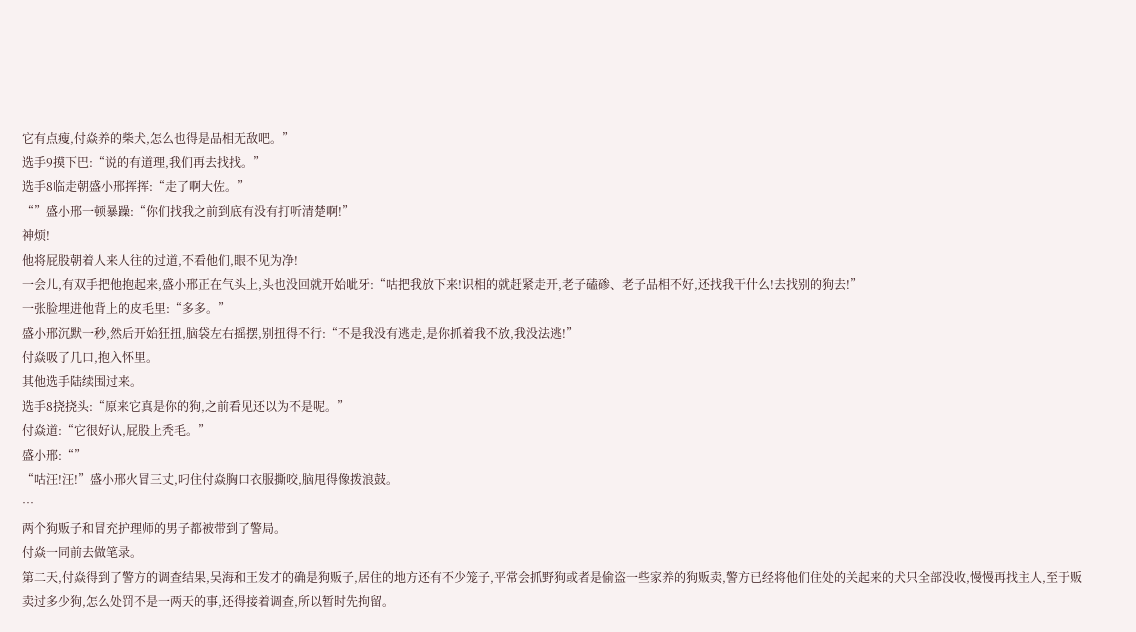它有点瘦,付焱养的柴犬,怎么也得是品相无敌吧。”
选手9摸下巴:“说的有道理,我们再去找找。”
选手8临走朝盛小邢挥挥:“走了啊大佐。”
“”盛小邢一顿暴躁:“你们找我之前到底有没有打听清楚啊!”
神烦!
他将屁股朝着人来人往的过道,不看他们,眼不见为净!
一会儿,有双手把他抱起来,盛小邢正在气头上,头也没回就开始呲牙:“咕把我放下来!识相的就赶紧走开,老子磕碜、老子品相不好,还找我干什么!去找别的狗去!”
一张脸埋进他背上的皮毛里:“多多。”
盛小邢沉默一秒,然后开始狂扭,脑袋左右摇摆,别扭得不行:“不是我没有逃走,是你抓着我不放,我没法逃!”
付焱吸了几口,抱入怀里。
其他选手陆续围过来。
选手8挠挠头:“原来它真是你的狗,之前看见还以为不是呢。”
付焱道:“它很好认,屁股上秃毛。”
盛小邢:“”
“咕汪!汪!”盛小邢火冒三丈,叼住付焱胸口衣服撕咬,脑甩得像拨浪鼓。
…
两个狗贩子和冒充护理师的男子都被带到了警局。
付焱一同前去做笔录。
第二天,付焱得到了警方的调查结果,吴海和王发才的确是狗贩子,居住的地方还有不少笼子,平常会抓野狗或者是偷盗一些家养的狗贩卖,警方已经将他们住处的关起来的犬只全部没收,慢慢再找主人,至于贩卖过多少狗,怎么处罚不是一两天的事,还得接着调查,所以暂时先拘留。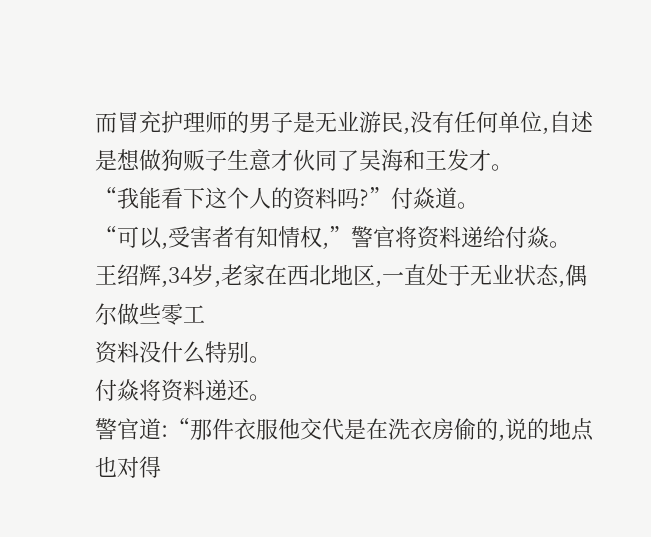而冒充护理师的男子是无业游民,没有任何单位,自述是想做狗贩子生意才伙同了吴海和王发才。
“我能看下这个人的资料吗?”付焱道。
“可以,受害者有知情权,”警官将资料递给付焱。
王绍辉,34岁,老家在西北地区,一直处于无业状态,偶尔做些零工
资料没什么特别。
付焱将资料递还。
警官道:“那件衣服他交代是在洗衣房偷的,说的地点也对得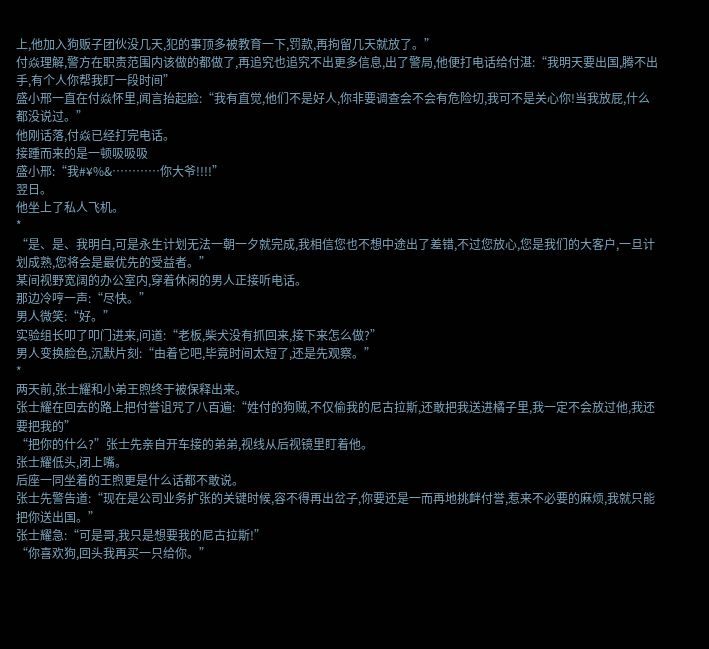上,他加入狗贩子团伙没几天,犯的事顶多被教育一下,罚款,再拘留几天就放了。”
付焱理解,警方在职责范围内该做的都做了,再追究也追究不出更多信息,出了警局,他便打电话给付湛:“我明天要出国,腾不出手,有个人你帮我盯一段时间”
盛小邢一直在付焱怀里,闻言抬起脸:“我有直觉,他们不是好人,你非要调查会不会有危险切,我可不是关心你!当我放屁,什么都没说过。”
他刚话落,付焱已经打完电话。
接踵而来的是一顿吸吸吸
盛小邢:“我#¥%&…………你大爷!!!!”
翌日。
他坐上了私人飞机。
*
“是、是、我明白,可是永生计划无法一朝一夕就完成,我相信您也不想中途出了差错,不过您放心,您是我们的大客户,一旦计划成熟,您将会是最优先的受益者。”
某间视野宽阔的办公室内,穿着休闲的男人正接听电话。
那边冷哼一声:“尽快。”
男人微笑:“好。”
实验组长叩了叩门进来,问道:“老板,柴犬没有抓回来,接下来怎么做?”
男人变换脸色,沉默片刻:“由着它吧,毕竟时间太短了,还是先观察。”
*
两天前,张士耀和小弟王煦终于被保释出来。
张士耀在回去的路上把付誉诅咒了八百遍:“姓付的狗贼,不仅偷我的尼古拉斯,还敢把我送进橘子里,我一定不会放过他,我还要把我的”
“把你的什么?”张士先亲自开车接的弟弟,视线从后视镜里盯着他。
张士耀低头,闭上嘴。
后座一同坐着的王煦更是什么话都不敢说。
张士先警告道:“现在是公司业务扩张的关键时候,容不得再出岔子,你要还是一而再地挑衅付誉,惹来不必要的麻烦,我就只能把你送出国。”
张士耀急:“可是哥,我只是想要我的尼古拉斯!”
“你喜欢狗,回头我再买一只给你。”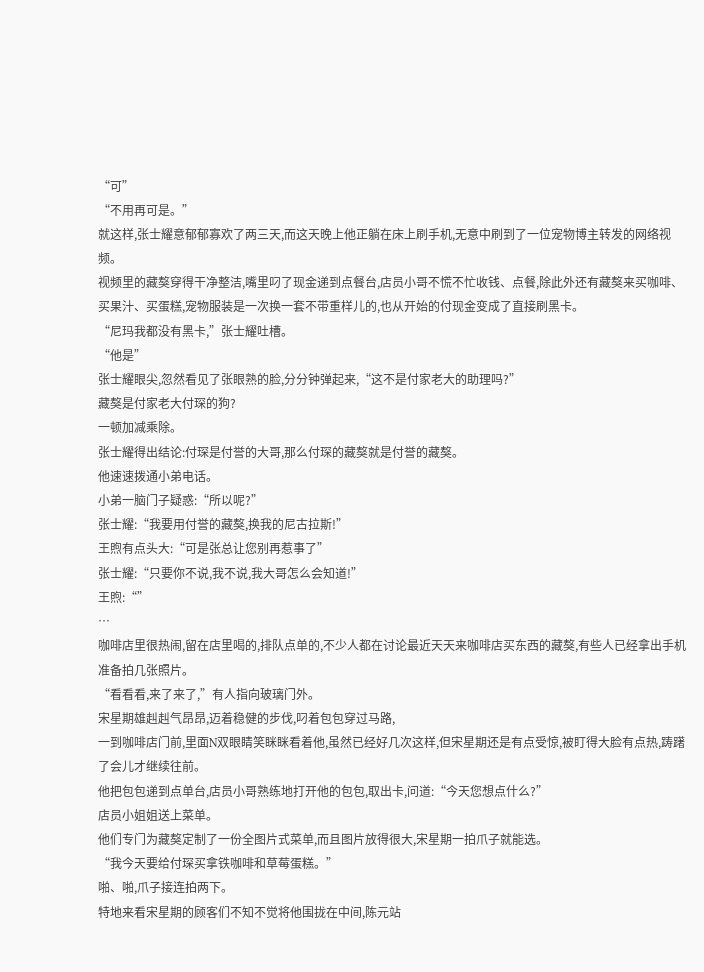“可”
“不用再可是。”
就这样,张士耀意郁郁寡欢了两三天,而这天晚上他正躺在床上刷手机,无意中刷到了一位宠物博主转发的网络视频。
视频里的藏獒穿得干净整洁,嘴里叼了现金递到点餐台,店员小哥不慌不忙收钱、点餐,除此外还有藏獒来买咖啡、买果汁、买蛋糕,宠物服装是一次换一套不带重样儿的,也从开始的付现金变成了直接刷黑卡。
“尼玛我都没有黑卡,”张士耀吐槽。
“他是”
张士耀眼尖,忽然看见了张眼熟的脸,分分钟弹起来,“这不是付家老大的助理吗?”
藏獒是付家老大付琛的狗?
一顿加减乘除。
张士耀得出结论:付琛是付誉的大哥,那么付琛的藏獒就是付誉的藏獒。
他速速拨通小弟电话。
小弟一脑门子疑惑:“所以呢?”
张士耀:“我要用付誉的藏獒,换我的尼古拉斯!”
王煦有点头大:“可是张总让您别再惹事了”
张士耀:“只要你不说,我不说,我大哥怎么会知道!”
王煦:“”
…
咖啡店里很热闹,留在店里喝的,排队点单的,不少人都在讨论最近天天来咖啡店买东西的藏獒,有些人已经拿出手机准备拍几张照片。
“看看看,来了来了,”有人指向玻璃门外。
宋星期雄赳赳气昂昂,迈着稳健的步伐,叼着包包穿过马路,
一到咖啡店门前,里面N双眼睛笑眯眯看着他,虽然已经好几次这样,但宋星期还是有点受惊,被盯得大脸有点热,踌躇了会儿才继续往前。
他把包包递到点单台,店员小哥熟练地打开他的包包,取出卡,问道:“今天您想点什么?”
店员小姐姐送上菜单。
他们专门为藏獒定制了一份全图片式菜单,而且图片放得很大,宋星期一拍爪子就能选。
“我今天要给付琛买拿铁咖啡和草莓蛋糕。”
啪、啪,爪子接连拍两下。
特地来看宋星期的顾客们不知不觉将他围拢在中间,陈元站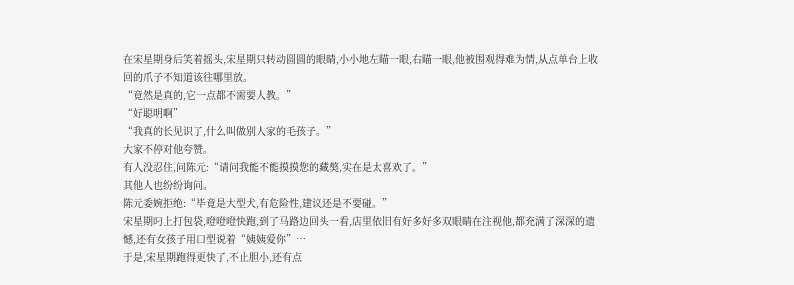在宋星期身后笑着摇头,宋星期只转动圆圆的眼睛,小小地左瞄一眼,右瞄一眼,他被围观得难为情,从点单台上收回的爪子不知道该往哪里放。
“竟然是真的,它一点都不需要人教。”
“好聪明啊”
“我真的长见识了,什么叫做别人家的毛孩子。”
大家不停对他夸赞。
有人没忍住,问陈元:“请问我能不能摸摸您的藏獒,实在是太喜欢了。”
其他人也纷纷询问。
陈元委婉拒绝:“毕竟是大型犬,有危险性,建议还是不要碰。”
宋星期叼上打包袋,噔噔噔快跑,到了马路边回头一看,店里依旧有好多好多双眼睛在注视他,都充满了深深的遗憾,还有女孩子用口型说着“姨姨爱你”…
于是,宋星期跑得更快了,不止胆小,还有点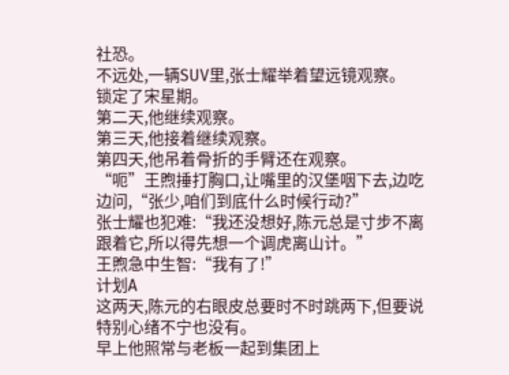社恐。
不远处,一辆SUV里,张士耀举着望远镜观察。
锁定了宋星期。
第二天,他继续观察。
第三天,他接着继续观察。
第四天,他吊着骨折的手臂还在观察。
“呃”王煦捶打胸口,让嘴里的汉堡咽下去,边吃边问,“张少,咱们到底什么时候行动?”
张士耀也犯难:“我还没想好,陈元总是寸步不离跟着它,所以得先想一个调虎离山计。”
王煦急中生智:“我有了!”
计划A
这两天,陈元的右眼皮总要时不时跳两下,但要说特别心绪不宁也没有。
早上他照常与老板一起到集团上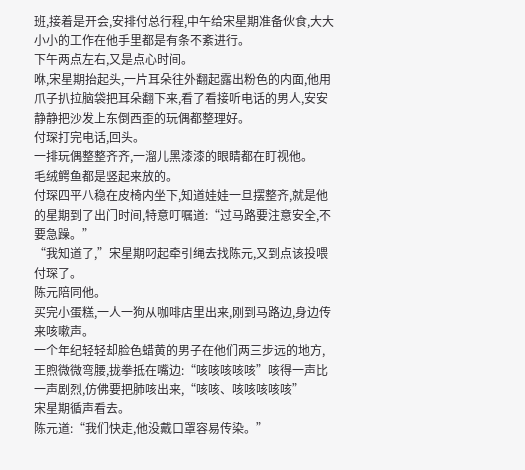班,接着是开会,安排付总行程,中午给宋星期准备伙食,大大小小的工作在他手里都是有条不紊进行。
下午两点左右,又是点心时间。
咻,宋星期抬起头,一片耳朵往外翻起露出粉色的内面,他用爪子扒拉脑袋把耳朵翻下来,看了看接听电话的男人,安安静静把沙发上东倒西歪的玩偶都整理好。
付琛打完电话,回头。
一排玩偶整整齐齐,一溜儿黑漆漆的眼睛都在盯视他。
毛绒鳄鱼都是竖起来放的。
付琛四平八稳在皮椅内坐下,知道娃娃一旦摆整齐,就是他的星期到了出门时间,特意叮嘱道:“过马路要注意安全,不要急躁。”
“我知道了,”宋星期叼起牵引绳去找陈元,又到点该投喂付琛了。
陈元陪同他。
买完小蛋糕,一人一狗从咖啡店里出来,刚到马路边,身边传来咳嗽声。
一个年纪轻轻却脸色蜡黄的男子在他们两三步远的地方,王煦微微弯腰,拢拳抵在嘴边:“咳咳咳咳咳”咳得一声比一声剧烈,仿佛要把肺咳出来,“咳咳、咳咳咳咳咳”
宋星期循声看去。
陈元道:“我们快走,他没戴口罩容易传染。”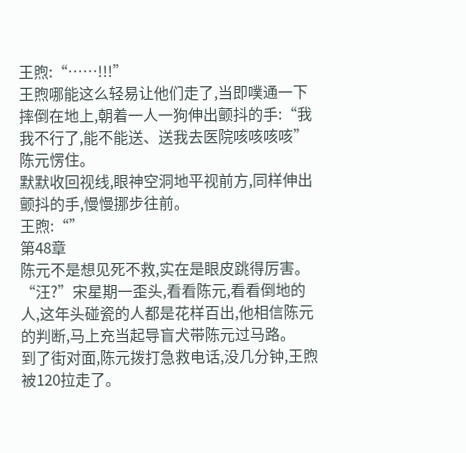王煦:“……!!!”
王煦哪能这么轻易让他们走了,当即噗通一下摔倒在地上,朝着一人一狗伸出颤抖的手:“我我不行了,能不能送、送我去医院咳咳咳咳”
陈元愣住。
默默收回视线,眼神空洞地平视前方,同样伸出颤抖的手,慢慢挪步往前。
王煦:“”
第48章
陈元不是想见死不救,实在是眼皮跳得厉害。
“汪?”宋星期一歪头,看看陈元,看看倒地的人,这年头碰瓷的人都是花样百出,他相信陈元的判断,马上充当起导盲犬带陈元过马路。
到了街对面,陈元拨打急救电话,没几分钟,王煦被120拉走了。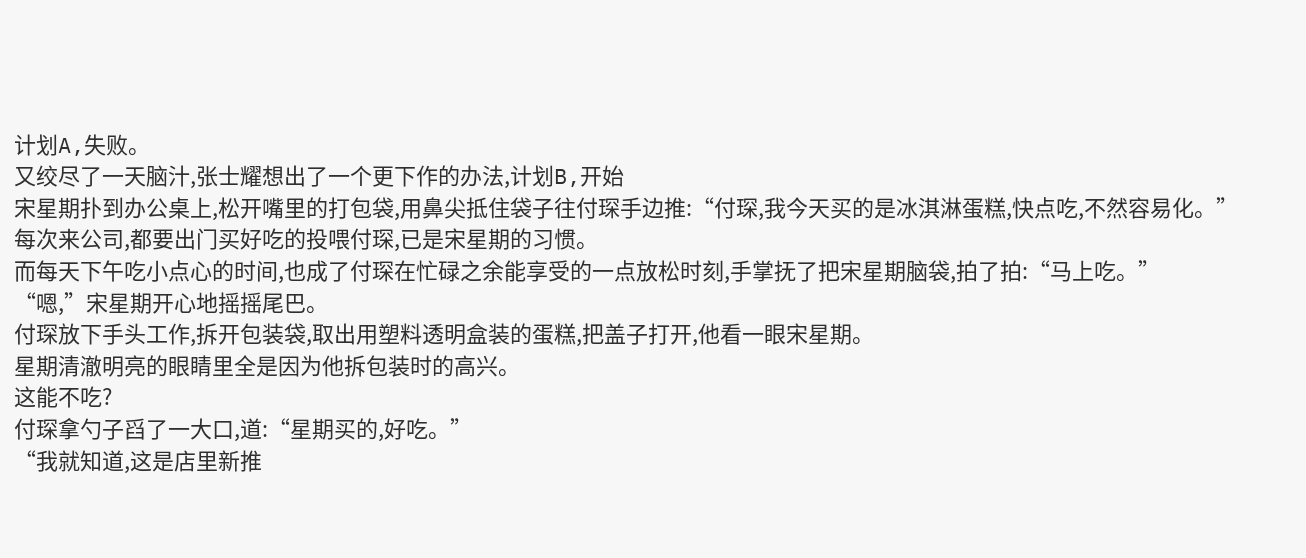计划A,失败。
又绞尽了一天脑汁,张士耀想出了一个更下作的办法,计划B,开始
宋星期扑到办公桌上,松开嘴里的打包袋,用鼻尖抵住袋子往付琛手边推:“付琛,我今天买的是冰淇淋蛋糕,快点吃,不然容易化。”
每次来公司,都要出门买好吃的投喂付琛,已是宋星期的习惯。
而每天下午吃小点心的时间,也成了付琛在忙碌之余能享受的一点放松时刻,手掌抚了把宋星期脑袋,拍了拍:“马上吃。”
“嗯,”宋星期开心地摇摇尾巴。
付琛放下手头工作,拆开包装袋,取出用塑料透明盒装的蛋糕,把盖子打开,他看一眼宋星期。
星期清澈明亮的眼睛里全是因为他拆包装时的高兴。
这能不吃?
付琛拿勺子舀了一大口,道:“星期买的,好吃。”
“我就知道,这是店里新推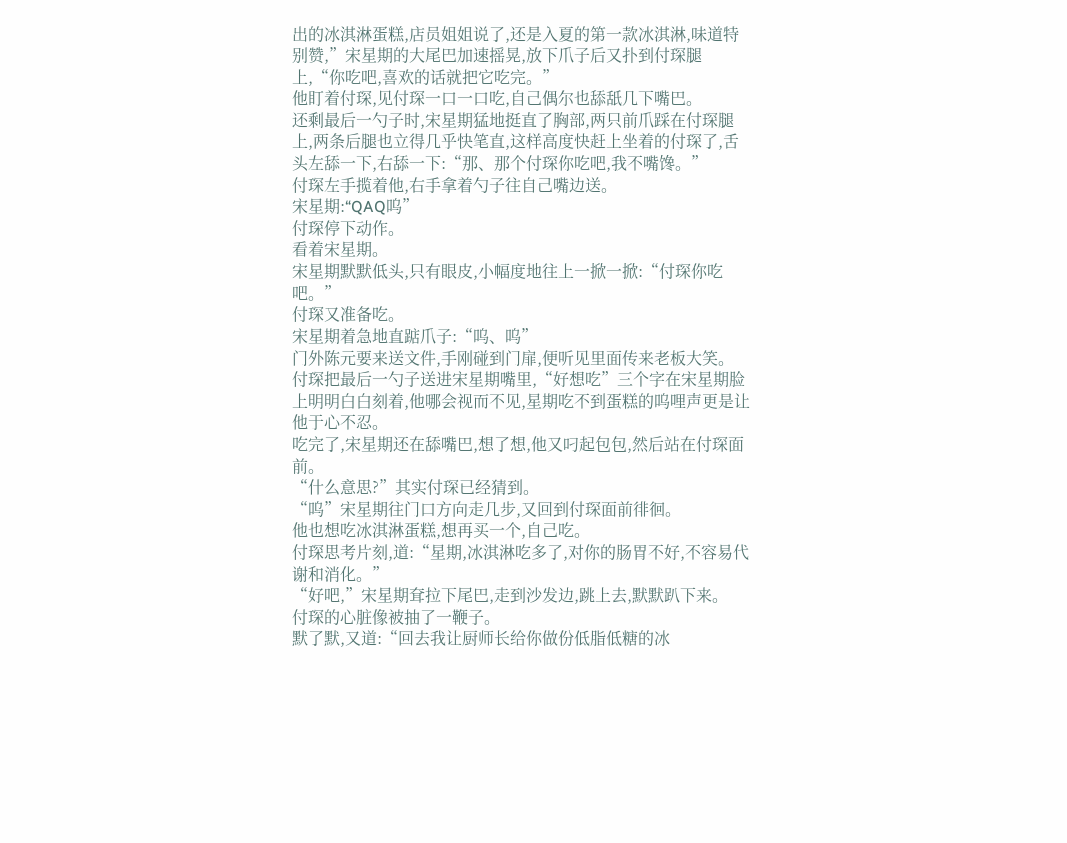出的冰淇淋蛋糕,店员姐姐说了,还是入夏的第一款冰淇淋,味道特别赞,”宋星期的大尾巴加速摇晃,放下爪子后又扑到付琛腿上,“你吃吧,喜欢的话就把它吃完。”
他盯着付琛,见付琛一口一口吃,自己偶尔也舔舐几下嘴巴。
还剩最后一勺子时,宋星期猛地挺直了胸部,两只前爪踩在付琛腿上,两条后腿也立得几乎快笔直,这样高度快赶上坐着的付琛了,舌头左舔一下,右舔一下:“那、那个付琛你吃吧,我不嘴馋。”
付琛左手揽着他,右手拿着勺子往自己嘴边送。
宋星期:“QAQ呜”
付琛停下动作。
看着宋星期。
宋星期默默低头,只有眼皮,小幅度地往上一掀一掀:“付琛你吃吧。”
付琛又准备吃。
宋星期着急地直踮爪子:“呜、呜”
门外陈元要来送文件,手刚碰到门扉,便听见里面传来老板大笑。
付琛把最后一勺子送进宋星期嘴里,“好想吃”三个字在宋星期脸上明明白白刻着,他哪会视而不见,星期吃不到蛋糕的呜哩声更是让他于心不忍。
吃完了,宋星期还在舔嘴巴,想了想,他又叼起包包,然后站在付琛面前。
“什么意思?”其实付琛已经猜到。
“呜”宋星期往门口方向走几步,又回到付琛面前徘徊。
他也想吃冰淇淋蛋糕,想再买一个,自己吃。
付琛思考片刻,道:“星期,冰淇淋吃多了,对你的肠胃不好,不容易代谢和消化。”
“好吧,”宋星期耷拉下尾巴,走到沙发边,跳上去,默默趴下来。
付琛的心脏像被抽了一鞭子。
默了默,又道:“回去我让厨师长给你做份低脂低糖的冰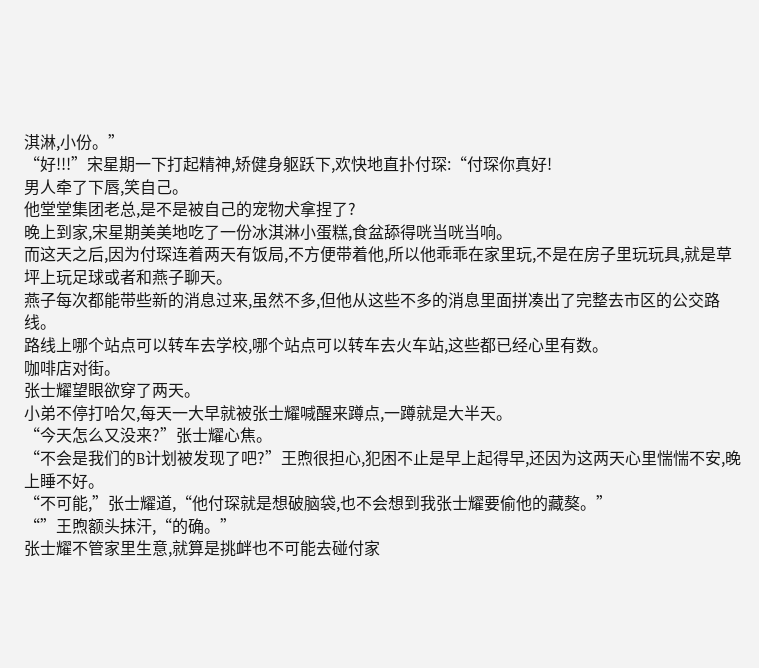淇淋,小份。”
“好!!!”宋星期一下打起精神,矫健身躯跃下,欢快地直扑付琛:“付琛你真好!
男人牵了下唇,笑自己。
他堂堂集团老总,是不是被自己的宠物犬拿捏了?
晚上到家,宋星期美美地吃了一份冰淇淋小蛋糕,食盆舔得咣当咣当响。
而这天之后,因为付琛连着两天有饭局,不方便带着他,所以他乖乖在家里玩,不是在房子里玩玩具,就是草坪上玩足球或者和燕子聊天。
燕子每次都能带些新的消息过来,虽然不多,但他从这些不多的消息里面拼凑出了完整去市区的公交路线。
路线上哪个站点可以转车去学校,哪个站点可以转车去火车站,这些都已经心里有数。
咖啡店对街。
张士耀望眼欲穿了两天。
小弟不停打哈欠,每天一大早就被张士耀喊醒来蹲点,一蹲就是大半天。
“今天怎么又没来?”张士耀心焦。
“不会是我们的B计划被发现了吧?”王煦很担心,犯困不止是早上起得早,还因为这两天心里惴惴不安,晚上睡不好。
“不可能,”张士耀道,“他付琛就是想破脑袋,也不会想到我张士耀要偷他的藏獒。”
“”王煦额头抹汗,“的确。”
张士耀不管家里生意,就算是挑衅也不可能去碰付家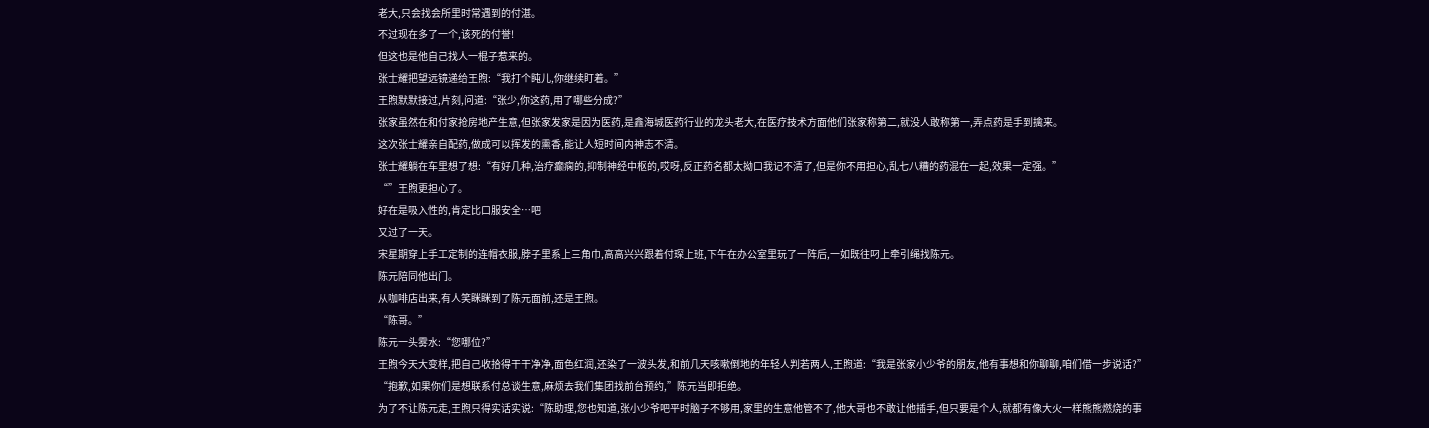老大,只会找会所里时常遇到的付湛。
不过现在多了一个,该死的付誉!
但这也是他自己找人一棍子惹来的。
张士耀把望远镜递给王煦:“我打个盹儿,你继续盯着。”
王煦默默接过,片刻,问道:“张少,你这药,用了哪些分成?”
张家虽然在和付家抢房地产生意,但张家发家是因为医药,是鑫海城医药行业的龙头老大,在医疗技术方面他们张家称第二,就没人敢称第一,弄点药是手到擒来。
这次张士耀亲自配药,做成可以挥发的熏香,能让人短时间内神志不清。
张士耀躺在车里想了想:“有好几种,治疗癫痫的,抑制神经中枢的,哎呀,反正药名都太拗口我记不清了,但是你不用担心,乱七八糟的药混在一起,效果一定强。”
“”王煦更担心了。
好在是吸入性的,肯定比口服安全…吧
又过了一天。
宋星期穿上手工定制的连帽衣服,脖子里系上三角巾,高高兴兴跟着付琛上班,下午在办公室里玩了一阵后,一如既往叼上牵引绳找陈元。
陈元陪同他出门。
从咖啡店出来,有人笑眯眯到了陈元面前,还是王煦。
“陈哥。”
陈元一头雾水:“您哪位?”
王煦今天大变样,把自己收拾得干干净净,面色红润,还染了一波头发,和前几天咳嗽倒地的年轻人判若两人,王煦道:“我是张家小少爷的朋友,他有事想和你聊聊,咱们借一步说话?”
“抱歉,如果你们是想联系付总谈生意,麻烦去我们集团找前台预约,”陈元当即拒绝。
为了不让陈元走,王煦只得实话实说:“陈助理,您也知道,张小少爷吧平时脑子不够用,家里的生意他管不了,他大哥也不敢让他插手,但只要是个人,就都有像大火一样熊熊燃烧的事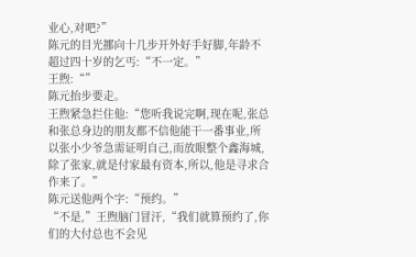业心,对吧?”
陈元的目光挪向十几步开外好手好脚,年龄不超过四十岁的乞丐:“不一定。”
王煦:“”
陈元抬步要走。
王煦紧急拦住他:“您听我说完啊,现在呢,张总和张总身边的朋友都不信他能干一番事业,所以张小少爷急需证明自己,而放眼整个鑫海城,除了张家,就是付家最有资本,所以,他是寻求合作来了。”
陈元送他两个字:“预约。”
“不是,”王煦脑门冒汗,“我们就算预约了,你们的大付总也不会见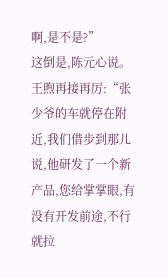啊,是不是?”
这倒是,陈元心说。
王煦再接再厉:“张少爷的车就停在附近,我们借步到那儿说,他研发了一个新产品,您给掌掌眼,有没有开发前途,不行就拉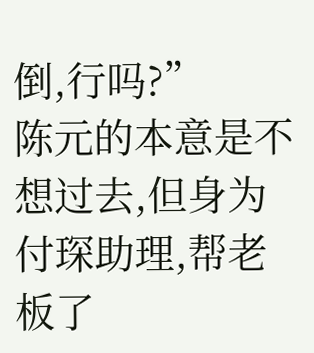倒,行吗?”
陈元的本意是不想过去,但身为付琛助理,帮老板了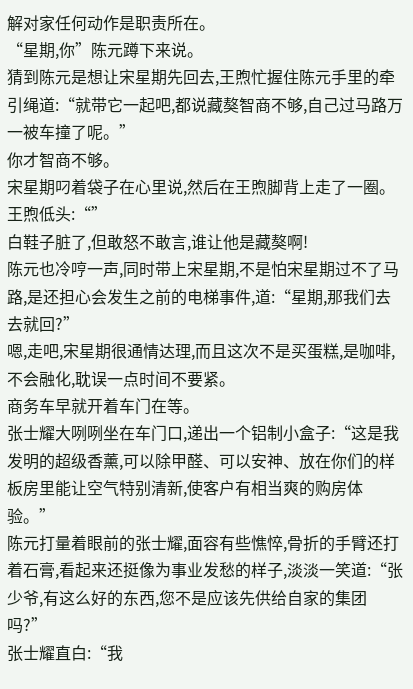解对家任何动作是职责所在。
“星期,你”陈元蹲下来说。
猜到陈元是想让宋星期先回去,王煦忙握住陈元手里的牵引绳道:“就带它一起吧,都说藏獒智商不够,自己过马路万一被车撞了呢。”
你才智商不够。
宋星期叼着袋子在心里说,然后在王煦脚背上走了一圈。
王煦低头:“”
白鞋子脏了,但敢怒不敢言,谁让他是藏獒啊!
陈元也冷哼一声,同时带上宋星期,不是怕宋星期过不了马路,是还担心会发生之前的电梯事件,道:“星期,那我们去去就回?”
嗯,走吧,宋星期很通情达理,而且这次不是买蛋糕,是咖啡,不会融化,耽误一点时间不要紧。
商务车早就开着车门在等。
张士耀大咧咧坐在车门口,递出一个铝制小盒子:“这是我发明的超级香薰,可以除甲醛、可以安神、放在你们的样板房里能让空气特别清新,使客户有相当爽的购房体验。”
陈元打量着眼前的张士耀,面容有些憔悴,骨折的手臂还打着石膏,看起来还挺像为事业发愁的样子,淡淡一笑道:“张少爷,有这么好的东西,您不是应该先供给自家的集团吗?”
张士耀直白:“我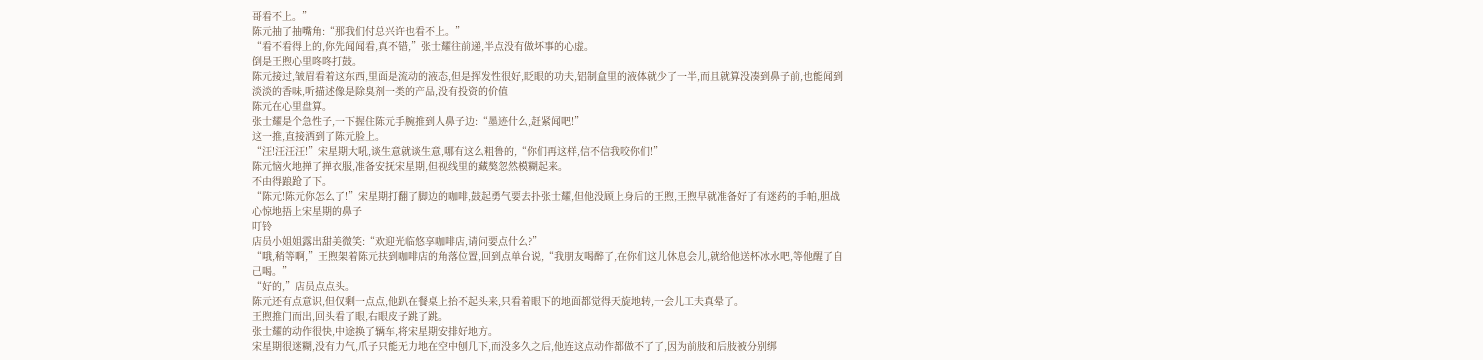哥看不上。”
陈元抽了抽嘴角:“那我们付总兴许也看不上。”
“看不看得上的,你先闻闻看,真不错,”张士耀往前递,半点没有做坏事的心虚。
倒是王煦心里咚咚打鼓。
陈元接过,皱眉看着这东西,里面是流动的液态,但是挥发性很好,眨眼的功夫,铝制盒里的液体就少了一半,而且就算没凑到鼻子前,也能闻到淡淡的香味,听描述像是除臭剂一类的产品,没有投资的价值
陈元在心里盘算。
张士耀是个急性子,一下握住陈元手腕推到人鼻子边:“墨迹什么,赶紧闻吧!”
这一推,直接洒到了陈元脸上。
“汪!汪汪汪!”宋星期大吼,谈生意就谈生意,哪有这么粗鲁的,“你们再这样,信不信我咬你们!”
陈元恼火地掸了掸衣服,准备安抚宋星期,但视线里的藏獒忽然模糊起来。
不由得踉跄了下。
“陈元!陈元你怎么了!”宋星期打翻了脚边的咖啡,鼓起勇气要去扑张士耀,但他没顾上身后的王煦,王煦早就准备好了有迷药的手帕,胆战心惊地捂上宋星期的鼻子
叮铃
店员小姐姐露出甜美微笑:“欢迎光临悠享咖啡店,请问要点什么?”
“哦,稍等啊,”王煦架着陈元扶到咖啡店的角落位置,回到点单台说,“我朋友喝醉了,在你们这儿休息会儿,就给他送杯冰水吧,等他醒了自己喝。”
“好的,”店员点点头。
陈元还有点意识,但仅剩一点点,他趴在餐桌上抬不起头来,只看着眼下的地面都觉得天旋地转,一会儿工夫真晕了。
王煦推门而出,回头看了眼,右眼皮子跳了跳。
张士耀的动作很快,中途换了辆车,将宋星期安排好地方。
宋星期很迷糊,没有力气,爪子只能无力地在空中刨几下,而没多久之后,他连这点动作都做不了了,因为前肢和后肢被分别绑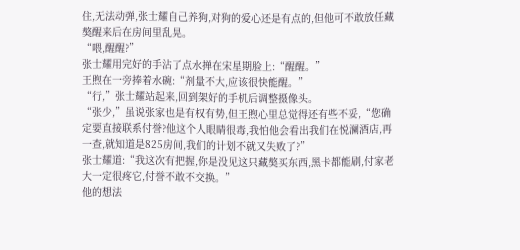住,无法动弹,张士耀自己养狗,对狗的爱心还是有点的,但他可不敢放任藏獒醒来后在房间里乱晃。
“喂,醒醒?”
张士耀用完好的手沾了点水掸在宋星期脸上:“醒醒。”
王煦在一旁捧着水碗:“剂量不大,应该很快能醒。”
“行,”张士耀站起来,回到架好的手机后调整摄像头。
“张少,”虽说张家也是有权有势,但王煦心里总觉得还有些不妥,“您确定要直接联系付誉?他这个人眼睛很毒,我怕他会看出我们在悦澜酒店,再一查,就知道是825房间,我们的计划不就又失败了?”
张士耀道:“我这次有把握,你是没见这只藏獒买东西,黑卡都能刷,付家老大一定很疼它,付誉不敢不交换。”
他的想法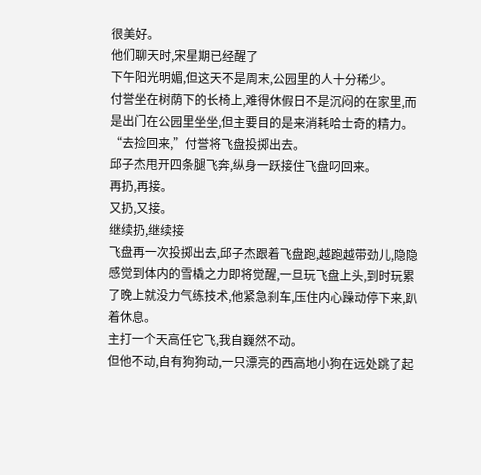很美好。
他们聊天时,宋星期已经醒了
下午阳光明媚,但这天不是周末,公园里的人十分稀少。
付誉坐在树荫下的长椅上,难得休假日不是沉闷的在家里,而是出门在公园里坐坐,但主要目的是来消耗哈士奇的精力。
“去捡回来,”付誉将飞盘投掷出去。
邱子杰甩开四条腿飞奔,纵身一跃接住飞盘叼回来。
再扔,再接。
又扔,又接。
继续扔,继续接
飞盘再一次投掷出去,邱子杰跟着飞盘跑,越跑越带劲儿,隐隐感觉到体内的雪橇之力即将觉醒,一旦玩飞盘上头,到时玩累了晚上就没力气练技术,他紧急刹车,压住内心躁动停下来,趴着休息。
主打一个天高任它飞,我自巍然不动。
但他不动,自有狗狗动,一只漂亮的西高地小狗在远处跳了起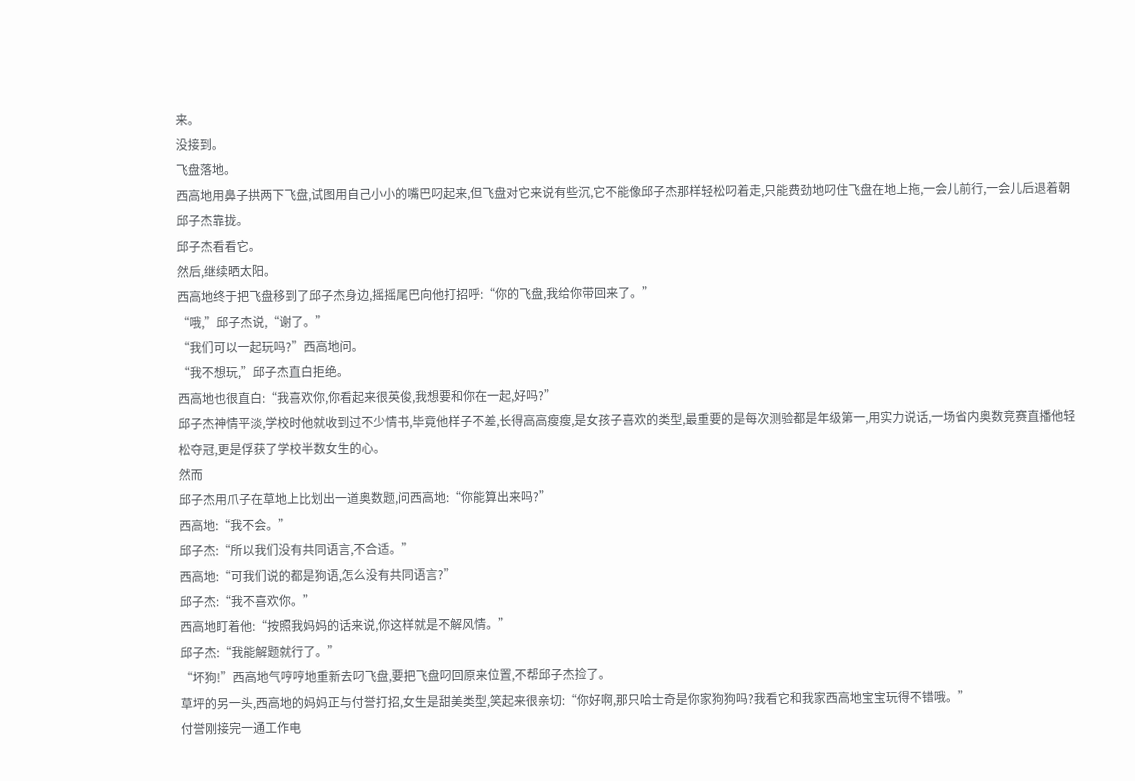来。
没接到。
飞盘落地。
西高地用鼻子拱两下飞盘,试图用自己小小的嘴巴叼起来,但飞盘对它来说有些沉,它不能像邱子杰那样轻松叼着走,只能费劲地叼住飞盘在地上拖,一会儿前行,一会儿后退着朝邱子杰靠拢。
邱子杰看看它。
然后,继续晒太阳。
西高地终于把飞盘移到了邱子杰身边,摇摇尾巴向他打招呼:“你的飞盘,我给你带回来了。”
“哦,”邱子杰说,“谢了。”
“我们可以一起玩吗?”西高地问。
“我不想玩,”邱子杰直白拒绝。
西高地也很直白:“我喜欢你,你看起来很英俊,我想要和你在一起,好吗?”
邱子杰神情平淡,学校时他就收到过不少情书,毕竟他样子不差,长得高高瘦瘦,是女孩子喜欢的类型,最重要的是每次测验都是年级第一,用实力说话,一场省内奥数竞赛直播他轻松夺冠,更是俘获了学校半数女生的心。
然而
邱子杰用爪子在草地上比划出一道奥数题,问西高地:“你能算出来吗?”
西高地:“我不会。”
邱子杰:“所以我们没有共同语言,不合适。”
西高地:“可我们说的都是狗语,怎么没有共同语言?”
邱子杰:“我不喜欢你。”
西高地盯着他:“按照我妈妈的话来说,你这样就是不解风情。”
邱子杰:“我能解题就行了。”
“坏狗!”西高地气哼哼地重新去叼飞盘,要把飞盘叼回原来位置,不帮邱子杰捡了。
草坪的另一头,西高地的妈妈正与付誉打招,女生是甜美类型,笑起来很亲切:“你好啊,那只哈士奇是你家狗狗吗?我看它和我家西高地宝宝玩得不错哦。”
付誉刚接完一通工作电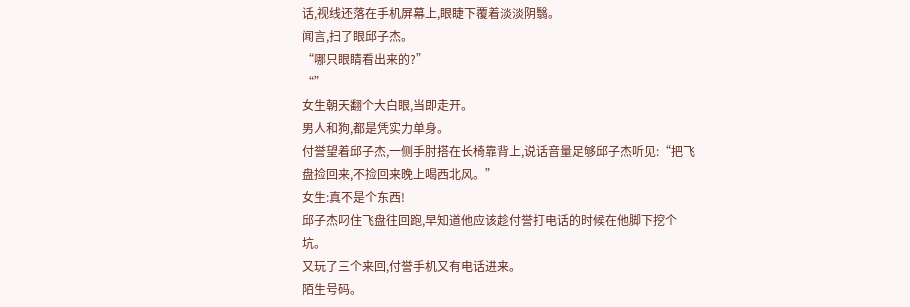话,视线还落在手机屏幕上,眼睫下覆着淡淡阴翳。
闻言,扫了眼邱子杰。
“哪只眼睛看出来的?”
“”
女生朝天翻个大白眼,当即走开。
男人和狗,都是凭实力单身。
付誉望着邱子杰,一侧手肘搭在长椅靠背上,说话音量足够邱子杰听见:“把飞盘捡回来,不捡回来晚上喝西北风。”
女生:真不是个东西!
邱子杰叼住飞盘往回跑,早知道他应该趁付誉打电话的时候在他脚下挖个坑。
又玩了三个来回,付誉手机又有电话进来。
陌生号码。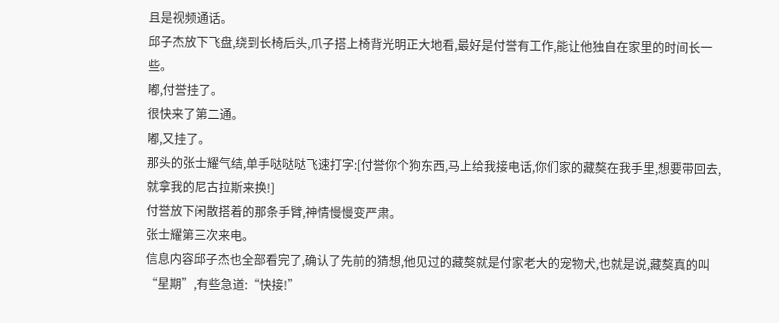且是视频通话。
邱子杰放下飞盘,绕到长椅后头,爪子搭上椅背光明正大地看,最好是付誉有工作,能让他独自在家里的时间长一些。
嘟,付誉挂了。
很快来了第二通。
嘟,又挂了。
那头的张士耀气结,单手哒哒哒飞速打字:[付誉你个狗东西,马上给我接电话,你们家的藏獒在我手里,想要带回去,就拿我的尼古拉斯来换!]
付誉放下闲散搭着的那条手臂,神情慢慢变严肃。
张士耀第三次来电。
信息内容邱子杰也全部看完了,确认了先前的猜想,他见过的藏獒就是付家老大的宠物犬,也就是说,藏獒真的叫“星期”,有些急道:“快接!”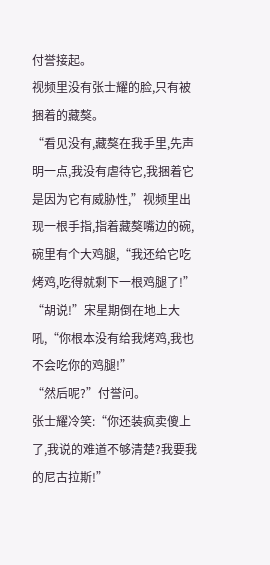付誉接起。
视频里没有张士耀的脸,只有被捆着的藏獒。
“看见没有,藏獒在我手里,先声明一点,我没有虐待它,我捆着它是因为它有威胁性,”视频里出现一根手指,指着藏獒嘴边的碗,碗里有个大鸡腿,“我还给它吃烤鸡,吃得就剩下一根鸡腿了!”
“胡说!”宋星期倒在地上大吼,“你根本没有给我烤鸡,我也不会吃你的鸡腿!”
“然后呢?”付誉问。
张士耀冷笑:“你还装疯卖傻上了,我说的难道不够清楚?我要我的尼古拉斯!”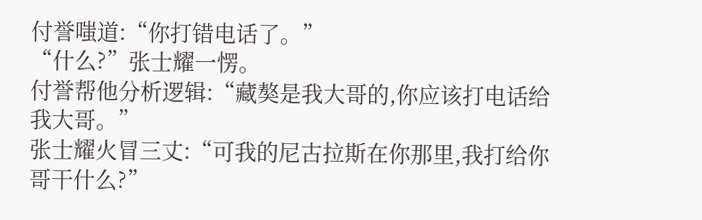付誉嗤道:“你打错电话了。”
“什么?”张士耀一愣。
付誉帮他分析逻辑:“藏獒是我大哥的,你应该打电话给我大哥。”
张士耀火冒三丈:“可我的尼古拉斯在你那里,我打给你哥干什么?”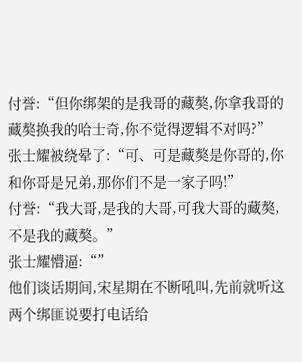付誉:“但你绑架的是我哥的藏獒,你拿我哥的藏獒换我的哈士奇,你不觉得逻辑不对吗?”
张士耀被绕晕了:“可、可是藏獒是你哥的,你和你哥是兄弟,那你们不是一家子吗!”
付誉:“我大哥,是我的大哥,可我大哥的藏獒,不是我的藏獒。”
张士耀懵逼:“”
他们谈话期间,宋星期在不断吼叫,先前就听这两个绑匪说要打电话给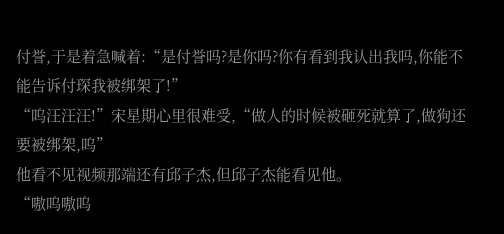付誉,于是着急喊着:“是付誉吗?是你吗?你有看到我认出我吗,你能不能告诉付琛我被绑架了!”
“呜汪汪汪!”宋星期心里很难受,“做人的时候被砸死就算了,做狗还要被绑架,呜”
他看不见视频那端还有邱子杰,但邱子杰能看见他。
“嗷呜嗷呜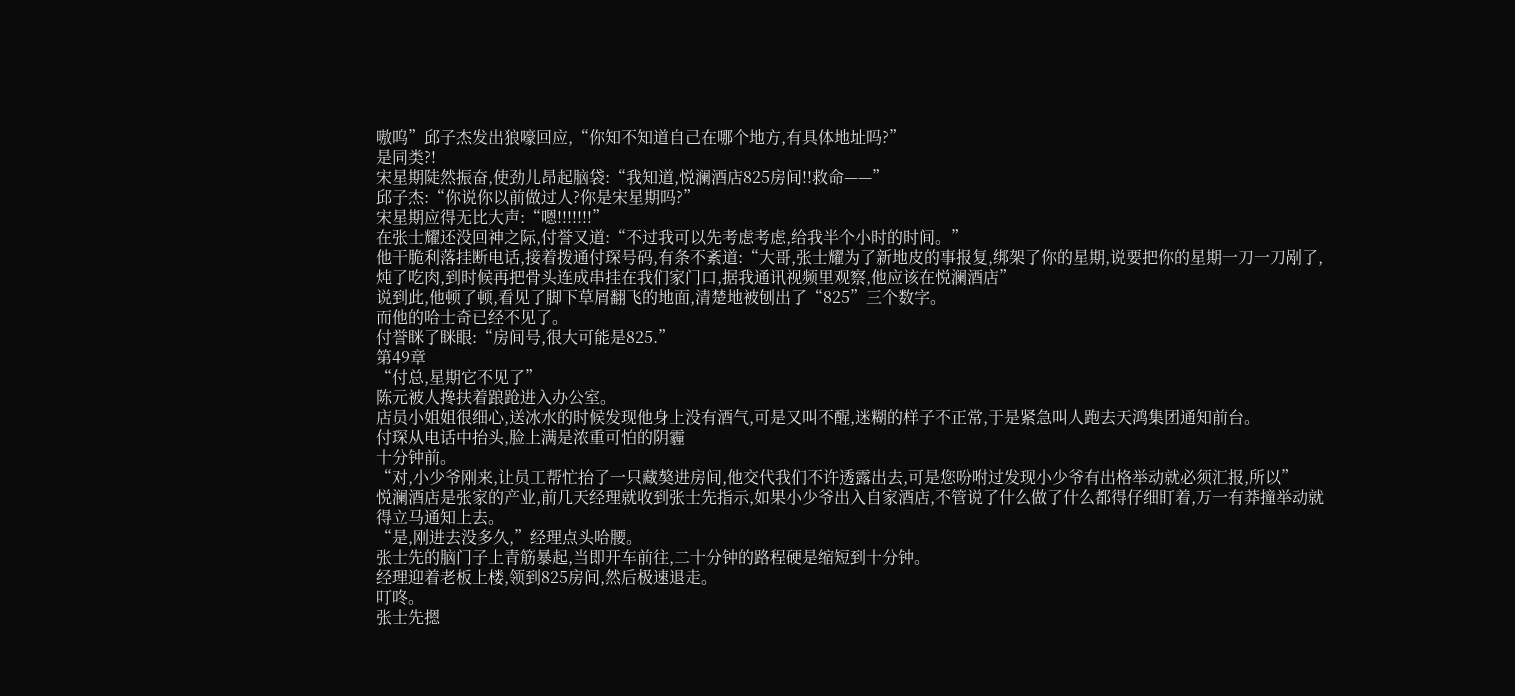嗷呜”邱子杰发出狼嚎回应,“你知不知道自己在哪个地方,有具体地址吗?”
是同类?!
宋星期陡然振奋,使劲儿昂起脑袋:“我知道,悦澜酒店825房间!!救命——”
邱子杰:“你说你以前做过人?你是宋星期吗?”
宋星期应得无比大声:“嗯!!!!!!!”
在张士耀还没回神之际,付誉又道:“不过我可以先考虑考虑,给我半个小时的时间。”
他干脆利落挂断电话,接着拨通付琛号码,有条不紊道:“大哥,张士耀为了新地皮的事报复,绑架了你的星期,说要把你的星期一刀一刀剐了,炖了吃肉,到时候再把骨头连成串挂在我们家门口,据我通讯视频里观察,他应该在悦澜酒店”
说到此,他顿了顿,看见了脚下草屑翻飞的地面,清楚地被刨出了“825”三个数字。
而他的哈士奇已经不见了。
付誉眯了眯眼:“房间号,很大可能是825.”
第49章
“付总,星期它不见了”
陈元被人搀扶着踉跄进入办公室。
店员小姐姐很细心,送冰水的时候发现他身上没有酒气,可是又叫不醒,迷糊的样子不正常,于是紧急叫人跑去天鸿集团通知前台。
付琛从电话中抬头,脸上满是浓重可怕的阴霾
十分钟前。
“对,小少爷刚来,让员工帮忙抬了一只藏獒进房间,他交代我们不许透露出去,可是您吩咐过发现小少爷有出格举动就必须汇报,所以”
悦澜酒店是张家的产业,前几天经理就收到张士先指示,如果小少爷出入自家酒店,不管说了什么做了什么都得仔细盯着,万一有莽撞举动就得立马通知上去。
“是,刚进去没多久,”经理点头哈腰。
张士先的脑门子上青筋暴起,当即开车前往,二十分钟的路程硬是缩短到十分钟。
经理迎着老板上楼,领到825房间,然后极速退走。
叮咚。
张士先摁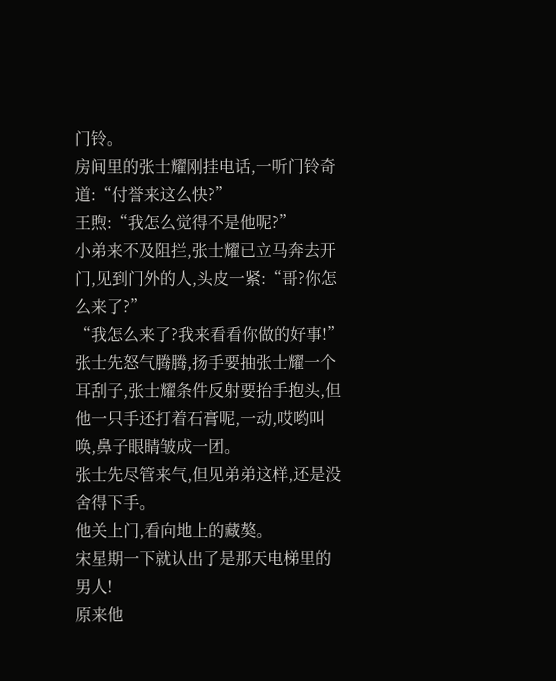门铃。
房间里的张士耀刚挂电话,一听门铃奇道:“付誉来这么快?”
王煦:“我怎么觉得不是他呢?”
小弟来不及阻拦,张士耀已立马奔去开门,见到门外的人,头皮一紧:“哥?你怎么来了?”
“我怎么来了?我来看看你做的好事!”
张士先怒气腾腾,扬手要抽张士耀一个耳刮子,张士耀条件反射要抬手抱头,但他一只手还打着石膏呢,一动,哎哟叫唤,鼻子眼睛皱成一团。
张士先尽管来气,但见弟弟这样,还是没舍得下手。
他关上门,看向地上的藏獒。
宋星期一下就认出了是那天电梯里的男人!
原来他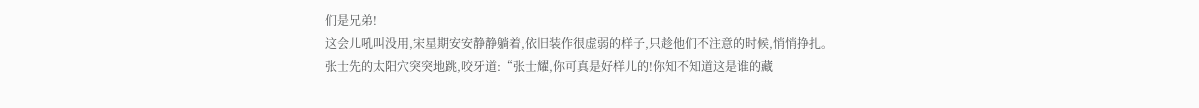们是兄弟!
这会儿吼叫没用,宋星期安安静静躺着,依旧装作很虚弱的样子,只趁他们不注意的时候,悄悄挣扎。
张士先的太阳穴突突地跳,咬牙道:“张士耀,你可真是好样儿的!你知不知道这是谁的藏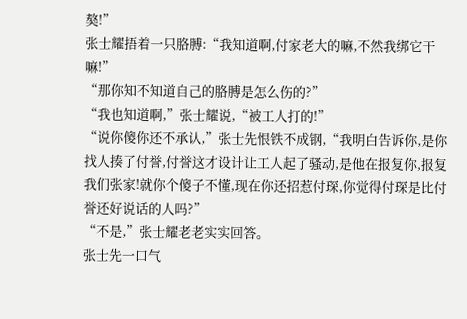獒!”
张士耀捂着一只胳膊:“我知道啊,付家老大的嘛,不然我绑它干嘛!”
“那你知不知道自己的胳膊是怎么伤的?”
“我也知道啊,”张士耀说,“被工人打的!”
“说你傻你还不承认,”张士先恨铁不成钢,“我明白告诉你,是你找人揍了付誉,付誉这才设计让工人起了骚动,是他在报复你,报复我们张家!就你个傻子不懂,现在你还招惹付琛,你觉得付琛是比付誉还好说话的人吗?”
“不是,”张士耀老老实实回答。
张士先一口气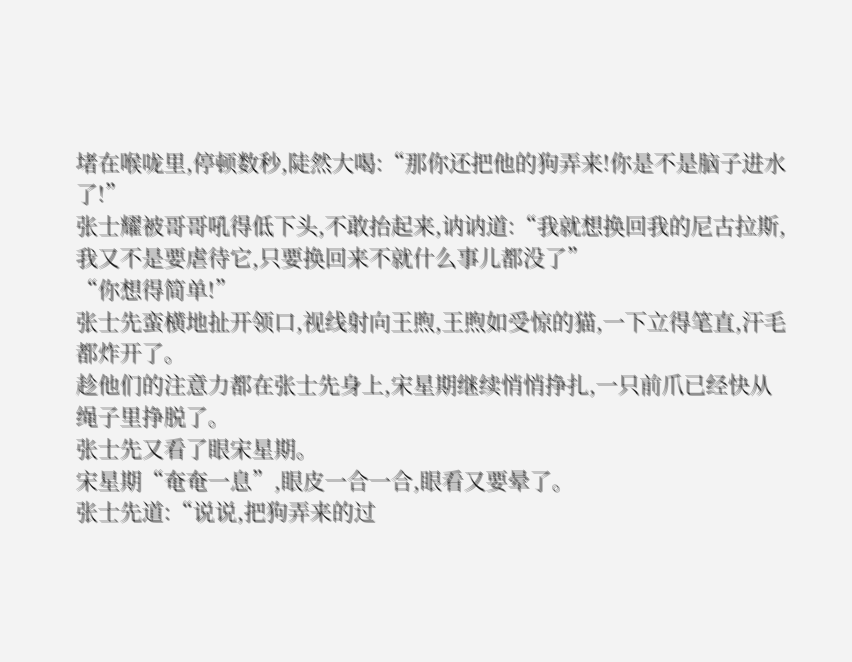堵在喉咙里,停顿数秒,陡然大喝:“那你还把他的狗弄来!你是不是脑子进水了!”
张士耀被哥哥吼得低下头,不敢抬起来,讷讷道:“我就想换回我的尼古拉斯,我又不是要虐待它,只要换回来不就什么事儿都没了”
“你想得简单!”
张士先蛮横地扯开领口,视线射向王煦,王煦如受惊的猫,一下立得笔直,汗毛都炸开了。
趁他们的注意力都在张士先身上,宋星期继续悄悄挣扎,一只前爪已经快从绳子里挣脱了。
张士先又看了眼宋星期。
宋星期“奄奄一息”,眼皮一合一合,眼看又要晕了。
张士先道:“说说,把狗弄来的过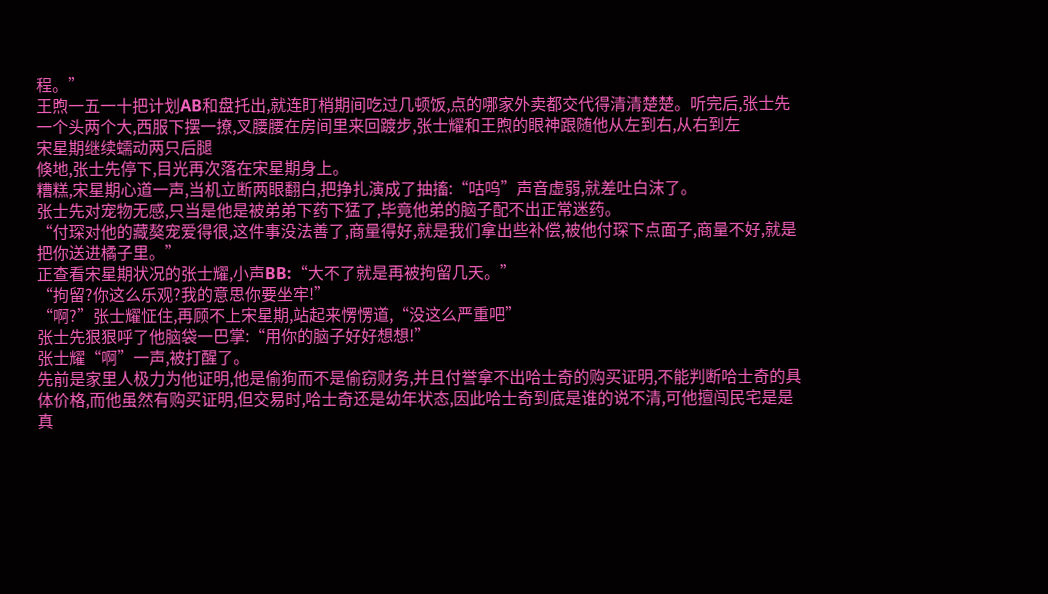程。”
王煦一五一十把计划AB和盘托出,就连盯梢期间吃过几顿饭,点的哪家外卖都交代得清清楚楚。听完后,张士先一个头两个大,西服下摆一撩,叉腰腰在房间里来回踱步,张士耀和王煦的眼神跟随他从左到右,从右到左
宋星期继续蠕动两只后腿
倏地,张士先停下,目光再次落在宋星期身上。
糟糕,宋星期心道一声,当机立断两眼翻白,把挣扎演成了抽搐:“咕呜”声音虚弱,就差吐白沫了。
张士先对宠物无感,只当是他是被弟弟下药下猛了,毕竟他弟的脑子配不出正常迷药。
“付琛对他的藏獒宠爱得很,这件事没法善了,商量得好,就是我们拿出些补偿,被他付琛下点面子,商量不好,就是把你送进橘子里。”
正查看宋星期状况的张士耀,小声BB:“大不了就是再被拘留几天。”
“拘留?你这么乐观?我的意思你要坐牢!”
“啊?”张士耀怔住,再顾不上宋星期,站起来愣愣道,“没这么严重吧”
张士先狠狠呼了他脑袋一巴掌:“用你的脑子好好想想!”
张士耀“啊”一声,被打醒了。
先前是家里人极力为他证明,他是偷狗而不是偷窃财务,并且付誉拿不出哈士奇的购买证明,不能判断哈士奇的具体价格,而他虽然有购买证明,但交易时,哈士奇还是幼年状态,因此哈士奇到底是谁的说不清,可他擅闯民宅是是真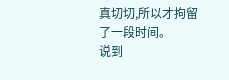真切切,所以才拘留了一段时间。
说到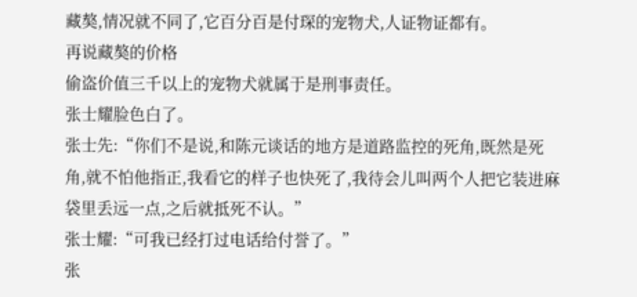藏獒,情况就不同了,它百分百是付琛的宠物犬,人证物证都有。
再说藏獒的价格
偷盗价值三千以上的宠物犬就属于是刑事责任。
张士耀脸色白了。
张士先:“你们不是说,和陈元谈话的地方是道路监控的死角,既然是死角,就不怕他指正,我看它的样子也快死了,我待会儿叫两个人把它装进麻袋里丢远一点,之后就抵死不认。”
张士耀:“可我已经打过电话给付誉了。”
张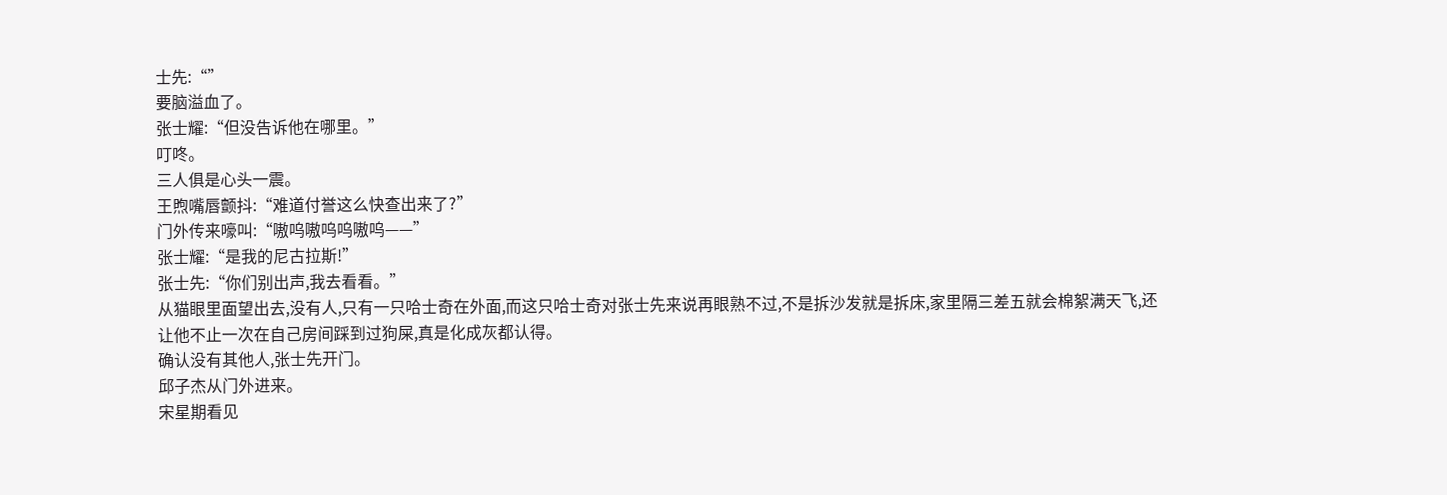士先:“”
要脑溢血了。
张士耀:“但没告诉他在哪里。”
叮咚。
三人俱是心头一震。
王煦嘴唇颤抖:“难道付誉这么快查出来了?”
门外传来嚎叫:“嗷呜嗷呜呜嗷呜——”
张士耀:“是我的尼古拉斯!”
张士先:“你们别出声,我去看看。”
从猫眼里面望出去,没有人,只有一只哈士奇在外面,而这只哈士奇对张士先来说再眼熟不过,不是拆沙发就是拆床,家里隔三差五就会棉絮满天飞,还让他不止一次在自己房间踩到过狗屎,真是化成灰都认得。
确认没有其他人,张士先开门。
邱子杰从门外进来。
宋星期看见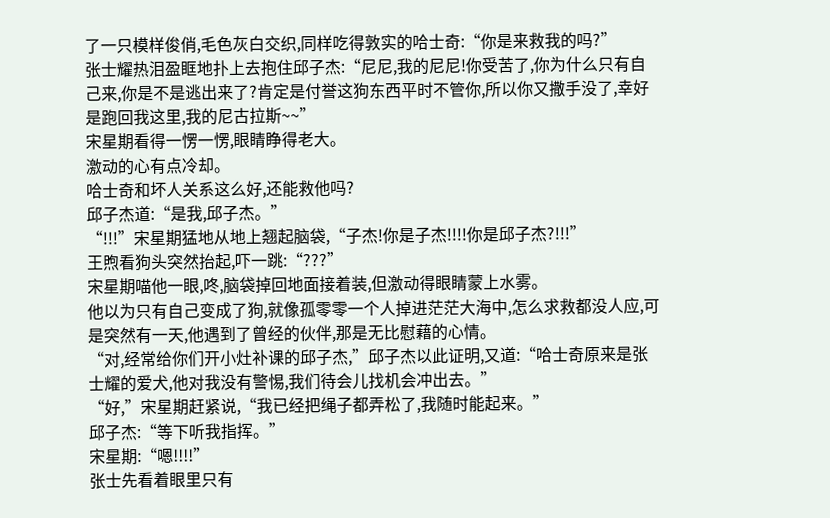了一只模样俊俏,毛色灰白交织,同样吃得敦实的哈士奇:“你是来救我的吗?”
张士耀热泪盈眶地扑上去抱住邱子杰:“尼尼,我的尼尼!你受苦了,你为什么只有自己来,你是不是逃出来了?肯定是付誉这狗东西平时不管你,所以你又撒手没了,幸好是跑回我这里,我的尼古拉斯~~”
宋星期看得一愣一愣,眼睛睁得老大。
激动的心有点冷却。
哈士奇和坏人关系这么好,还能救他吗?
邱子杰道:“是我,邱子杰。”
“!!!”宋星期猛地从地上翘起脑袋,“子杰!你是子杰!!!!你是邱子杰?!!!”
王煦看狗头突然抬起,吓一跳:“???”
宋星期喵他一眼,咚,脑袋掉回地面接着装,但激动得眼睛蒙上水雾。
他以为只有自己变成了狗,就像孤零零一个人掉进茫茫大海中,怎么求救都没人应,可是突然有一天,他遇到了曾经的伙伴,那是无比慰藉的心情。
“对,经常给你们开小灶补课的邱子杰,”邱子杰以此证明,又道:“哈士奇原来是张士耀的爱犬,他对我没有警惕,我们待会儿找机会冲出去。”
“好,”宋星期赶紧说,“我已经把绳子都弄松了,我随时能起来。”
邱子杰:“等下听我指挥。”
宋星期:“嗯!!!!”
张士先看着眼里只有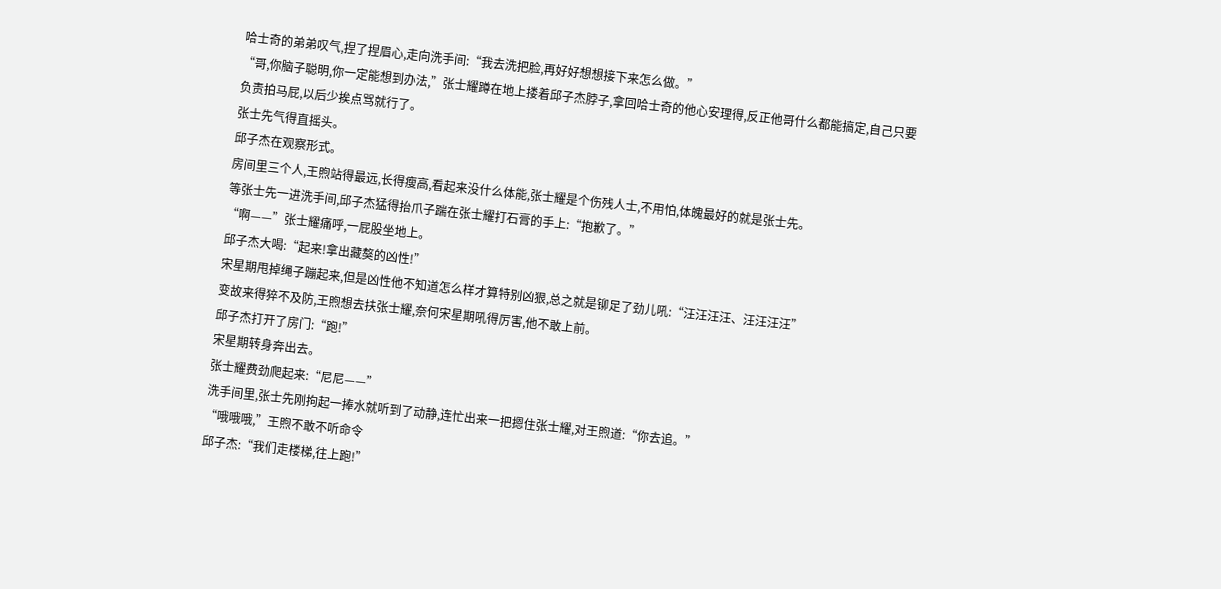哈士奇的弟弟叹气,捏了捏眉心,走向洗手间:“我去洗把脸,再好好想想接下来怎么做。”
“哥,你脑子聪明,你一定能想到办法,”张士耀蹲在地上搂着邱子杰脖子,拿回哈士奇的他心安理得,反正他哥什么都能搞定,自己只要负责拍马屁,以后少挨点骂就行了。
张士先气得直摇头。
邱子杰在观察形式。
房间里三个人,王煦站得最远,长得瘦高,看起来没什么体能,张士耀是个伤残人士,不用怕,体魄最好的就是张士先。
等张士先一进洗手间,邱子杰猛得抬爪子踹在张士耀打石膏的手上:“抱歉了。”
“啊——”张士耀痛呼,一屁股坐地上。
邱子杰大喝:“起来!拿出藏獒的凶性!”
宋星期甩掉绳子蹦起来,但是凶性他不知道怎么样才算特别凶狠,总之就是铆足了劲儿吼:“汪汪汪汪、汪汪汪汪”
变故来得猝不及防,王煦想去扶张士耀,奈何宋星期吼得厉害,他不敢上前。
邱子杰打开了房门:“跑!”
宋星期转身奔出去。
张士耀费劲爬起来:“尼尼——”
洗手间里,张士先刚拘起一捧水就听到了动静,连忙出来一把摁住张士耀,对王煦道:“你去追。”
“哦哦哦,”王煦不敢不听命令
邱子杰:“我们走楼梯,往上跑!”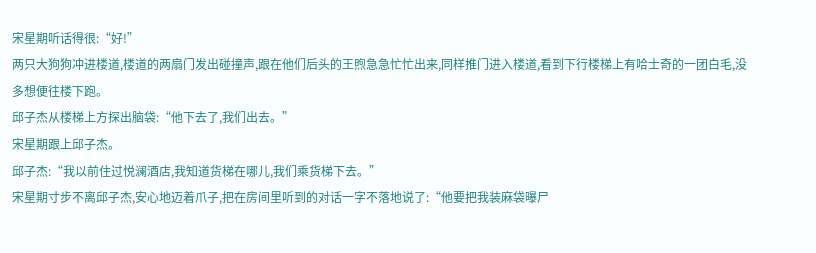宋星期听话得很:“好!”
两只大狗狗冲进楼道,楼道的两扇门发出碰撞声,跟在他们后头的王煦急急忙忙出来,同样推门进入楼道,看到下行楼梯上有哈士奇的一团白毛,没多想便往楼下跑。
邱子杰从楼梯上方探出脑袋:“他下去了,我们出去。”
宋星期跟上邱子杰。
邱子杰:“我以前住过悦澜酒店,我知道货梯在哪儿,我们乘货梯下去。”
宋星期寸步不离邱子杰,安心地迈着爪子,把在房间里听到的对话一字不落地说了:“他要把我装麻袋曝尸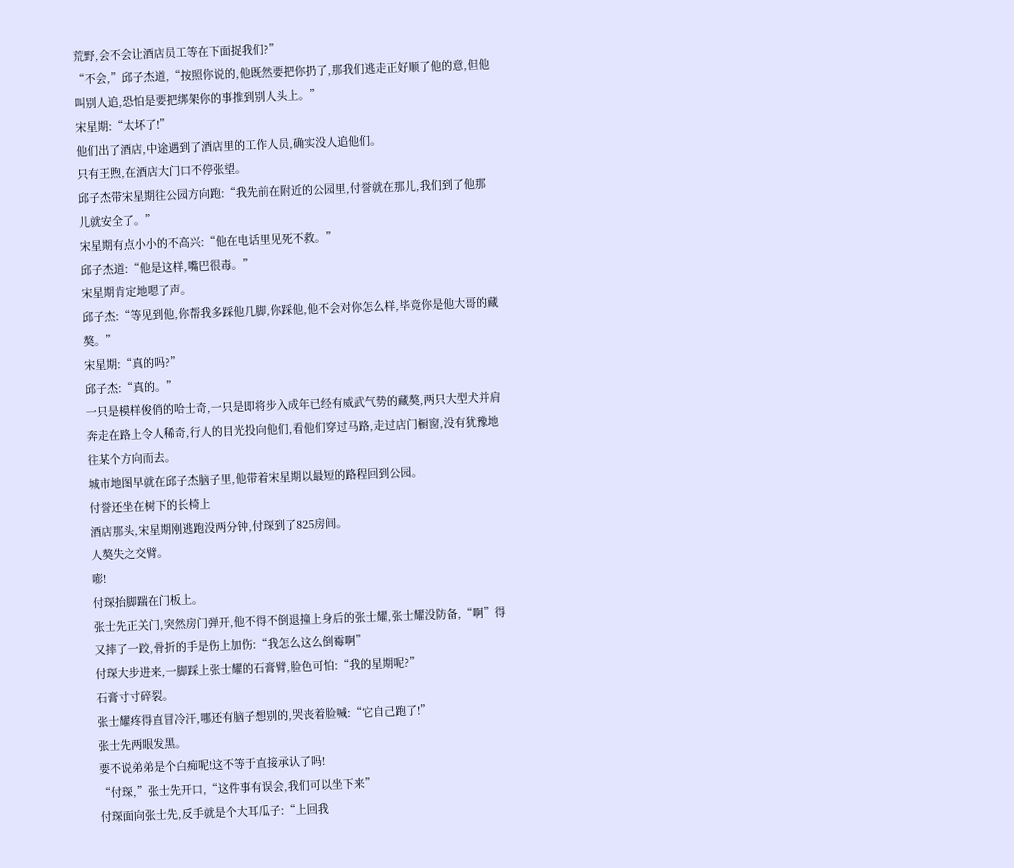荒野,会不会让酒店员工等在下面捉我们?”
“不会,”邱子杰道,“按照你说的,他既然要把你扔了,那我们逃走正好顺了他的意,但他叫别人追,恐怕是要把绑架你的事推到别人头上。”
宋星期:“太坏了!”
他们出了酒店,中途遇到了酒店里的工作人员,确实没人追他们。
只有王煦,在酒店大门口不停张望。
邱子杰带宋星期往公园方向跑:“我先前在附近的公园里,付誉就在那儿,我们到了他那儿就安全了。”
宋星期有点小小的不高兴:“他在电话里见死不救。”
邱子杰道:“他是这样,嘴巴很毒。”
宋星期肯定地嗯了声。
邱子杰:“等见到他,你帮我多踩他几脚,你踩他,他不会对你怎么样,毕竟你是他大哥的藏獒。”
宋星期:“真的吗?”
邱子杰:“真的。”
一只是模样俊俏的哈士奇,一只是即将步入成年已经有威武气势的藏獒,两只大型犬并肩奔走在路上令人稀奇,行人的目光投向他们,看他们穿过马路,走过店门橱窗,没有犹豫地往某个方向而去。
城市地图早就在邱子杰脑子里,他带着宋星期以最短的路程回到公园。
付誉还坐在树下的长椅上
酒店那头,宋星期刚逃跑没两分钟,付琛到了825房间。
人獒失之交臂。
嘭!
付琛抬脚踹在门板上。
张士先正关门,突然房门弹开,他不得不倒退撞上身后的张士耀,张士耀没防备,“啊”得又摔了一跤,骨折的手是伤上加伤:“我怎么这么倒霉啊”
付琛大步进来,一脚踩上张士耀的石膏臂,脸色可怕:“我的星期呢?”
石膏寸寸碎裂。
张士耀疼得直冒冷汗,哪还有脑子想别的,哭丧着脸喊:“它自己跑了!”
张士先两眼发黑。
要不说弟弟是个白痴呢!这不等于直接承认了吗!
“付琛,”张士先开口,“这件事有误会,我们可以坐下来”
付琛面向张士先,反手就是个大耳瓜子:“上回我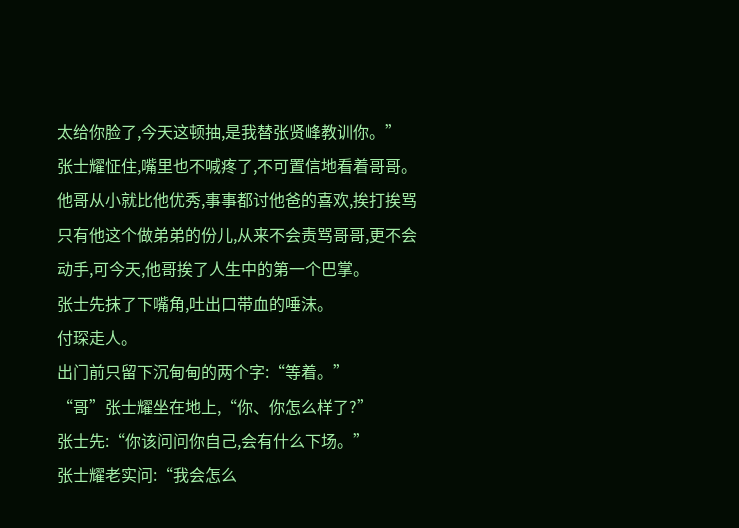太给你脸了,今天这顿抽,是我替张贤峰教训你。”
张士耀怔住,嘴里也不喊疼了,不可置信地看着哥哥。
他哥从小就比他优秀,事事都讨他爸的喜欢,挨打挨骂只有他这个做弟弟的份儿,从来不会责骂哥哥,更不会动手,可今天,他哥挨了人生中的第一个巴掌。
张士先抹了下嘴角,吐出口带血的唾沫。
付琛走人。
出门前只留下沉甸甸的两个字:“等着。”
“哥”张士耀坐在地上,“你、你怎么样了?”
张士先:“你该问问你自己,会有什么下场。”
张士耀老实问:“我会怎么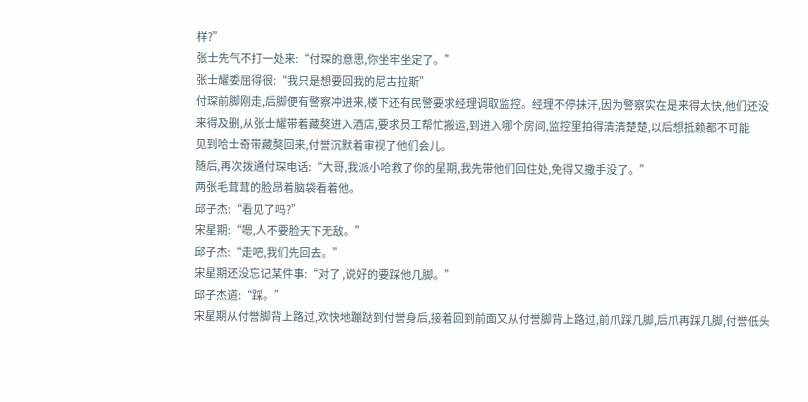样?”
张士先气不打一处来:“付琛的意思,你坐牢坐定了。”
张士耀委屈得很:“我只是想要回我的尼古拉斯”
付琛前脚刚走,后脚便有警察冲进来,楼下还有民警要求经理调取监控。经理不停抹汗,因为警察实在是来得太快,他们还没来得及删,从张士耀带着藏獒进入酒店,要求员工帮忙搬运,到进入哪个房间,监控里拍得清清楚楚,以后想抵赖都不可能
见到哈士奇带藏獒回来,付誉沉默着审视了他们会儿。
随后,再次拨通付琛电话:“大哥,我派小哈救了你的星期,我先带他们回住处,免得又撒手没了。”
两张毛茸茸的脸昂着脑袋看着他。
邱子杰:“看见了吗?”
宋星期:“嗯,人不要脸天下无敌。”
邱子杰:“走吧,我们先回去。”
宋星期还没忘记某件事:“对了 ,说好的要踩他几脚。”
邱子杰道:“踩。”
宋星期从付誉脚背上路过,欢快地蹦跶到付誉身后,接着回到前面又从付誉脚背上路过,前爪踩几脚,后爪再踩几脚,付誉低头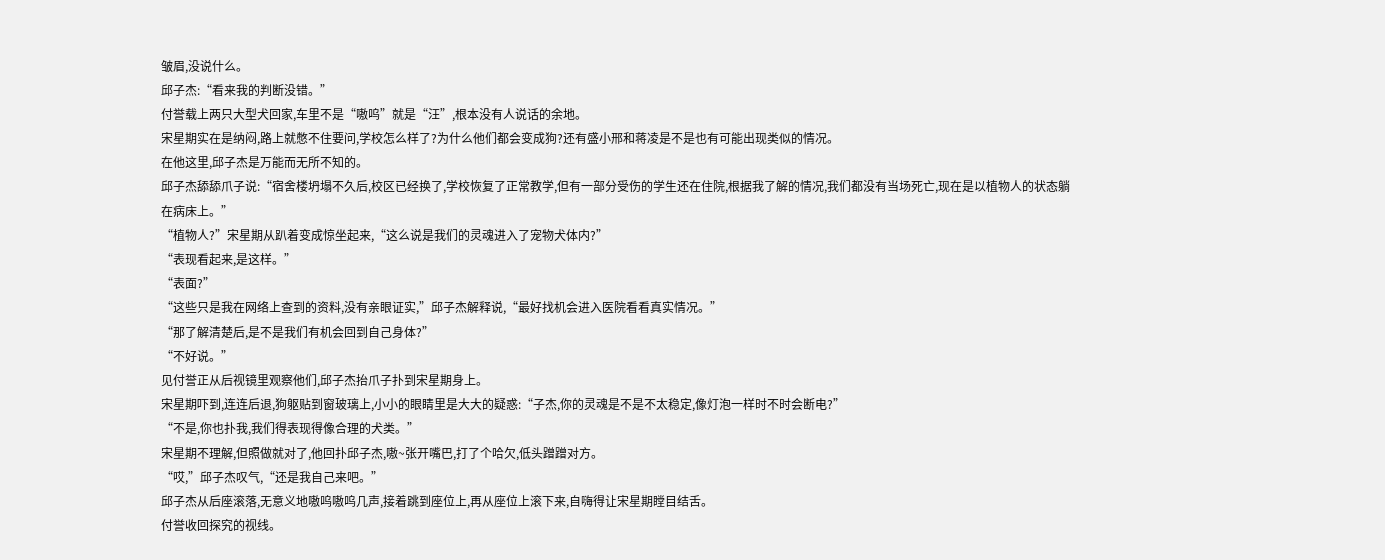皱眉,没说什么。
邱子杰:“看来我的判断没错。”
付誉载上两只大型犬回家,车里不是“嗷呜”就是“汪”,根本没有人说话的余地。
宋星期实在是纳闷,路上就憋不住要问,学校怎么样了?为什么他们都会变成狗?还有盛小邢和蒋凌是不是也有可能出现类似的情况。
在他这里,邱子杰是万能而无所不知的。
邱子杰舔舔爪子说:“宿舍楼坍塌不久后,校区已经换了,学校恢复了正常教学,但有一部分受伤的学生还在住院,根据我了解的情况,我们都没有当场死亡,现在是以植物人的状态躺在病床上。”
“植物人?”宋星期从趴着变成惊坐起来,“这么说是我们的灵魂进入了宠物犬体内?”
“表现看起来,是这样。”
“表面?”
“这些只是我在网络上查到的资料,没有亲眼证实,”邱子杰解释说,“最好找机会进入医院看看真实情况。”
“那了解清楚后,是不是我们有机会回到自己身体?”
“不好说。”
见付誉正从后视镜里观察他们,邱子杰抬爪子扑到宋星期身上。
宋星期吓到,连连后退,狗躯贴到窗玻璃上,小小的眼睛里是大大的疑惑:“子杰,你的灵魂是不是不太稳定,像灯泡一样时不时会断电?”
“不是,你也扑我,我们得表现得像合理的犬类。”
宋星期不理解,但照做就对了,他回扑邱子杰,嗷~张开嘴巴,打了个哈欠,低头蹭蹭对方。
“哎,”邱子杰叹气,“还是我自己来吧。”
邱子杰从后座滚落,无意义地嗷呜嗷呜几声,接着跳到座位上,再从座位上滚下来,自嗨得让宋星期瞠目结舌。
付誉收回探究的视线。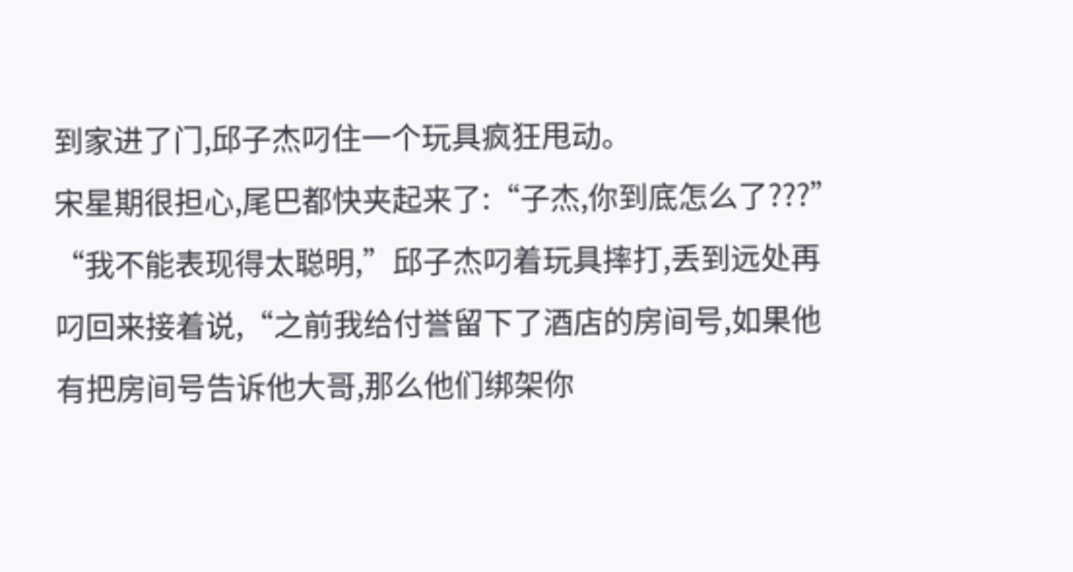到家进了门,邱子杰叼住一个玩具疯狂甩动。
宋星期很担心,尾巴都快夹起来了:“子杰,你到底怎么了???”
“我不能表现得太聪明,”邱子杰叼着玩具摔打,丢到远处再叼回来接着说,“之前我给付誉留下了酒店的房间号,如果他有把房间号告诉他大哥,那么他们绑架你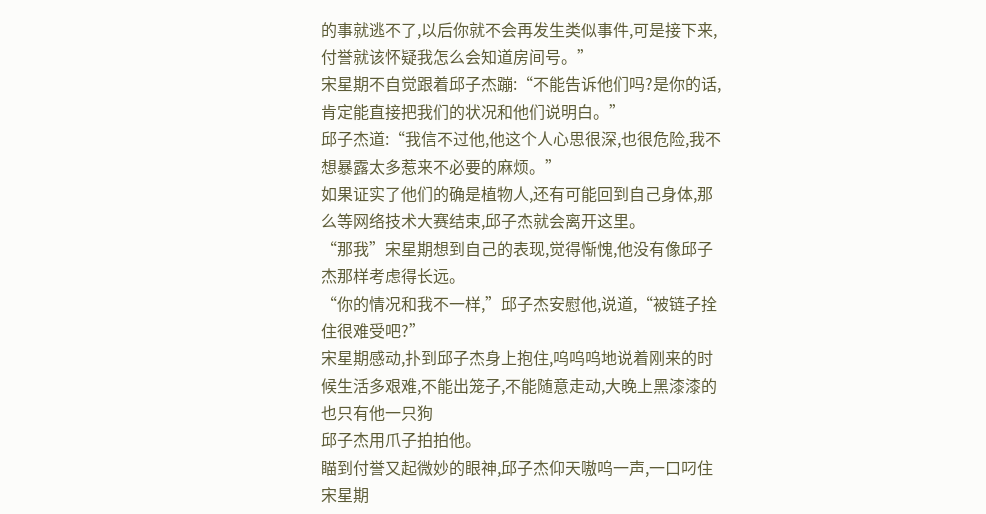的事就逃不了,以后你就不会再发生类似事件,可是接下来,付誉就该怀疑我怎么会知道房间号。”
宋星期不自觉跟着邱子杰蹦:“不能告诉他们吗?是你的话,肯定能直接把我们的状况和他们说明白。”
邱子杰道:“我信不过他,他这个人心思很深,也很危险,我不想暴露太多惹来不必要的麻烦。”
如果证实了他们的确是植物人,还有可能回到自己身体,那么等网络技术大赛结束,邱子杰就会离开这里。
“那我”宋星期想到自己的表现,觉得惭愧,他没有像邱子杰那样考虑得长远。
“你的情况和我不一样,”邱子杰安慰他,说道,“被链子拴住很难受吧?”
宋星期感动,扑到邱子杰身上抱住,呜呜呜地说着刚来的时候生活多艰难,不能出笼子,不能随意走动,大晚上黑漆漆的也只有他一只狗
邱子杰用爪子拍拍他。
瞄到付誉又起微妙的眼神,邱子杰仰天嗷呜一声,一口叼住宋星期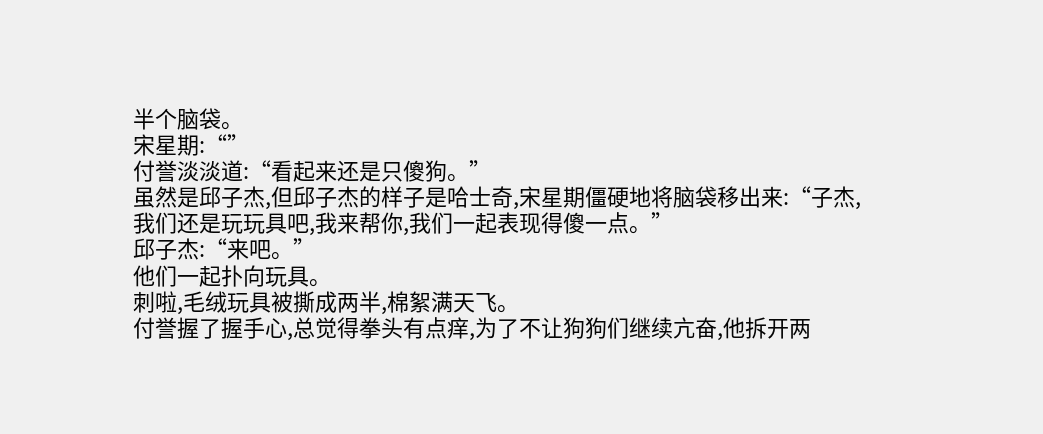半个脑袋。
宋星期:“”
付誉淡淡道:“看起来还是只傻狗。”
虽然是邱子杰,但邱子杰的样子是哈士奇,宋星期僵硬地将脑袋移出来:“子杰,我们还是玩玩具吧,我来帮你,我们一起表现得傻一点。”
邱子杰:“来吧。”
他们一起扑向玩具。
刺啦,毛绒玩具被撕成两半,棉絮满天飞。
付誉握了握手心,总觉得拳头有点痒,为了不让狗狗们继续亢奋,他拆开两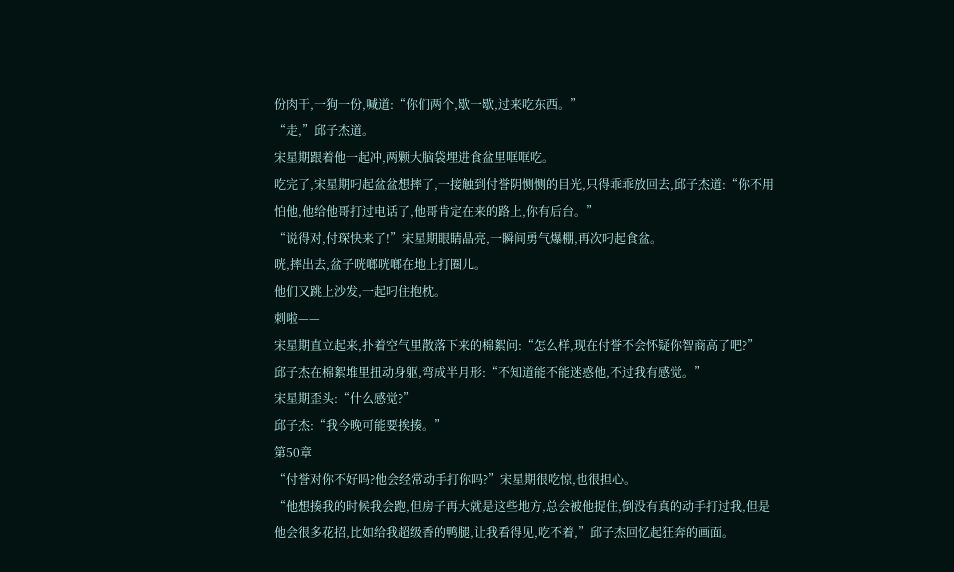份肉干,一狗一份,喊道:“你们两个,歇一歇,过来吃东西。”
“走,”邱子杰道。
宋星期跟着他一起冲,两颗大脑袋埋进食盆里哐哐吃。
吃完了,宋星期叼起盆盆想摔了,一接触到付誉阴恻恻的目光,只得乖乖放回去,邱子杰道:“你不用怕他,他给他哥打过电话了,他哥肯定在来的路上,你有后台。”
“说得对,付琛快来了!”宋星期眼睛晶亮,一瞬间勇气爆棚,再次叼起食盆。
咣,摔出去,盆子咣啷咣啷在地上打圈儿。
他们又跳上沙发,一起叼住抱枕。
刺啦——
宋星期直立起来,扑着空气里散落下来的棉絮问:“怎么样,现在付誉不会怀疑你智商高了吧?”
邱子杰在棉絮堆里扭动身躯,弯成半月形:“不知道能不能迷惑他,不过我有感觉。”
宋星期歪头:“什么感觉?”
邱子杰:“我今晚可能要挨揍。”
第50章
“付誉对你不好吗?他会经常动手打你吗?”宋星期很吃惊,也很担心。
“他想揍我的时候我会跑,但房子再大就是这些地方,总会被他捉住,倒没有真的动手打过我,但是他会很多花招,比如给我超级香的鸭腿,让我看得见,吃不着,”邱子杰回忆起狂奔的画面。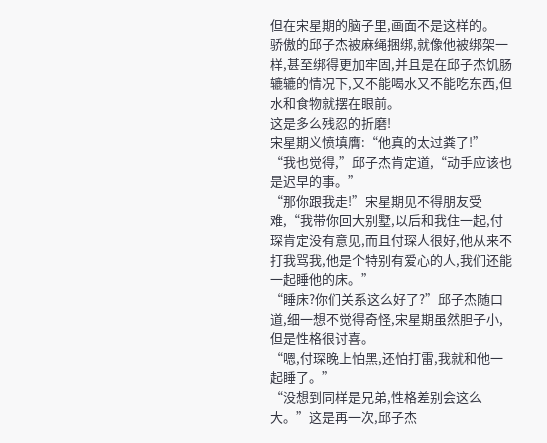但在宋星期的脑子里,画面不是这样的。
骄傲的邱子杰被麻绳捆绑,就像他被绑架一样,甚至绑得更加牢固,并且是在邱子杰饥肠辘辘的情况下,又不能喝水又不能吃东西,但水和食物就摆在眼前。
这是多么残忍的折磨!
宋星期义愤填膺:“他真的太过粪了!”
“我也觉得,”邱子杰肯定道,“动手应该也是迟早的事。”
“那你跟我走!”宋星期见不得朋友受难,“我带你回大别墅,以后和我住一起,付琛肯定没有意见,而且付琛人很好,他从来不打我骂我,他是个特别有爱心的人,我们还能一起睡他的床。”
“睡床?你们关系这么好了?”邱子杰随口道,细一想不觉得奇怪,宋星期虽然胆子小,但是性格很讨喜。
“嗯,付琛晚上怕黑,还怕打雷,我就和他一起睡了。”
“没想到同样是兄弟,性格差别会这么大。”这是再一次,邱子杰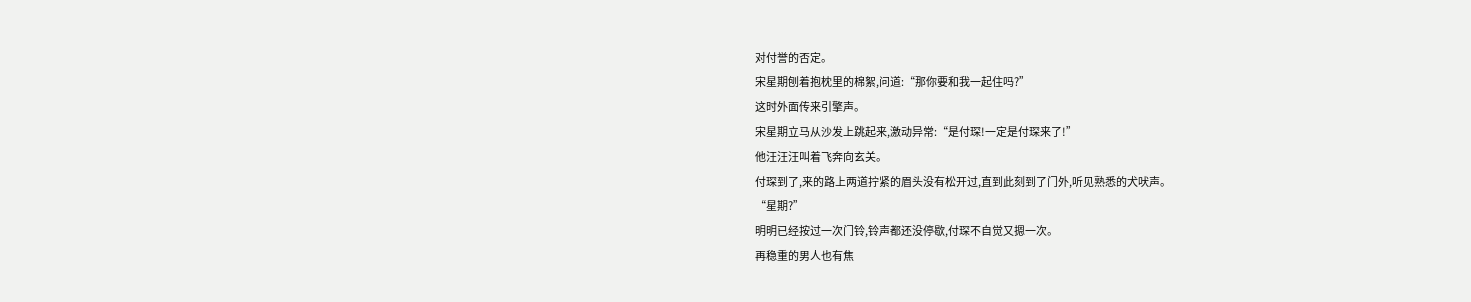对付誉的否定。
宋星期刨着抱枕里的棉絮,问道:“那你要和我一起住吗?”
这时外面传来引擎声。
宋星期立马从沙发上跳起来,激动异常:“是付琛!一定是付琛来了!”
他汪汪汪叫着飞奔向玄关。
付琛到了,来的路上两道拧紧的眉头没有松开过,直到此刻到了门外,听见熟悉的犬吠声。
“星期?”
明明已经按过一次门铃,铃声都还没停歇,付琛不自觉又摁一次。
再稳重的男人也有焦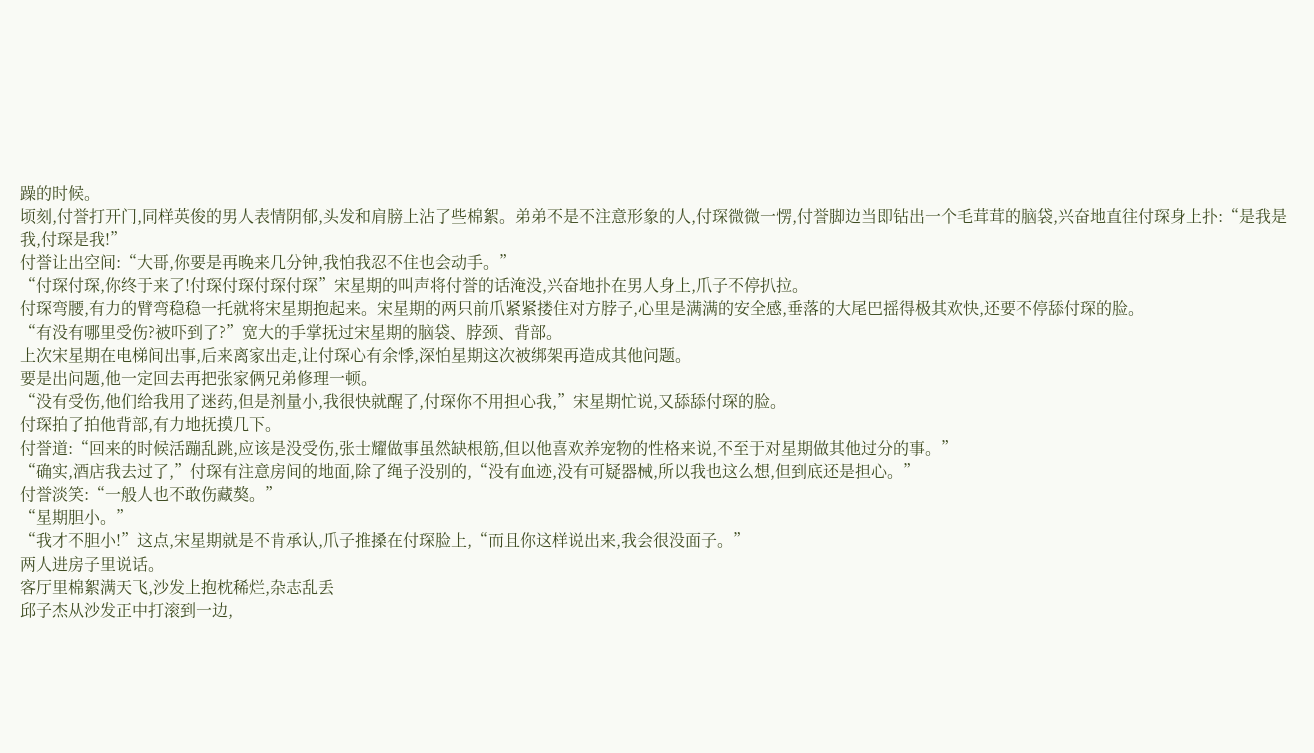躁的时候。
顷刻,付誉打开门,同样英俊的男人表情阴郁,头发和肩膀上沾了些棉絮。弟弟不是不注意形象的人,付琛微微一愣,付誉脚边当即钻出一个毛茸茸的脑袋,兴奋地直往付琛身上扑:“是我是我,付琛是我!”
付誉让出空间:“大哥,你要是再晚来几分钟,我怕我忍不住也会动手。”
“付琛付琛,你终于来了!付琛付琛付琛付琛”宋星期的叫声将付誉的话淹没,兴奋地扑在男人身上,爪子不停扒拉。
付琛弯腰,有力的臂弯稳稳一托就将宋星期抱起来。宋星期的两只前爪紧紧搂住对方脖子,心里是满满的安全感,垂落的大尾巴摇得极其欢快,还要不停舔付琛的脸。
“有没有哪里受伤?被吓到了?”宽大的手掌抚过宋星期的脑袋、脖颈、背部。
上次宋星期在电梯间出事,后来离家出走,让付琛心有余悸,深怕星期这次被绑架再造成其他问题。
要是出问题,他一定回去再把张家俩兄弟修理一顿。
“没有受伤,他们给我用了迷药,但是剂量小,我很快就醒了,付琛你不用担心我,”宋星期忙说,又舔舔付琛的脸。
付琛拍了拍他背部,有力地抚摸几下。
付誉道:“回来的时候活蹦乱跳,应该是没受伤,张士耀做事虽然缺根筋,但以他喜欢养宠物的性格来说,不至于对星期做其他过分的事。”
“确实,酒店我去过了,”付琛有注意房间的地面,除了绳子没别的,“没有血迹,没有可疑器械,所以我也这么想,但到底还是担心。”
付誉淡笑:“一般人也不敢伤藏獒。”
“星期胆小。”
“我才不胆小!”这点,宋星期就是不肯承认,爪子推搡在付琛脸上,“而且你这样说出来,我会很没面子。”
两人进房子里说话。
客厅里棉絮满天飞,沙发上抱枕稀烂,杂志乱丢
邱子杰从沙发正中打滚到一边,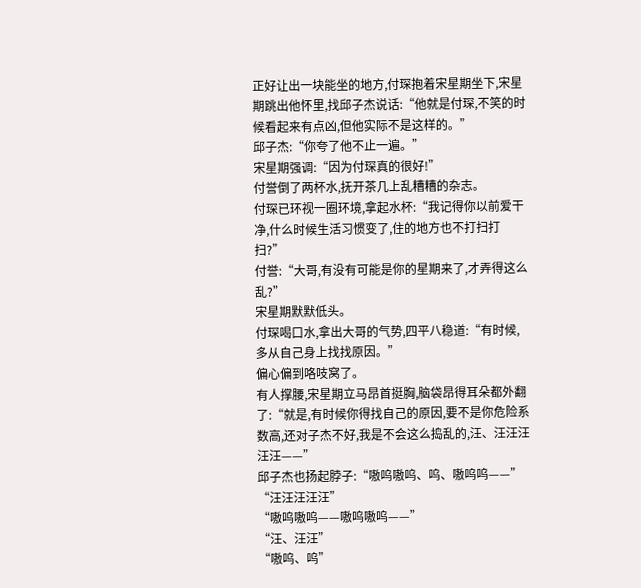正好让出一块能坐的地方,付琛抱着宋星期坐下,宋星期跳出他怀里,找邱子杰说话:“他就是付琛,不笑的时候看起来有点凶,但他实际不是这样的。”
邱子杰:“你夸了他不止一遍。”
宋星期强调:“因为付琛真的很好!”
付誉倒了两杯水,抚开茶几上乱糟糟的杂志。
付琛已环视一圈环境,拿起水杯:“我记得你以前爱干净,什么时候生活习惯变了,住的地方也不打扫打扫?”
付誉:“大哥,有没有可能是你的星期来了,才弄得这么乱?”
宋星期默默低头。
付琛喝口水,拿出大哥的气势,四平八稳道:“有时候,多从自己身上找找原因。”
偏心偏到咯吱窝了。
有人撑腰,宋星期立马昂首挺胸,脑袋昂得耳朵都外翻了:“就是,有时候你得找自己的原因,要不是你危险系数高,还对子杰不好,我是不会这么捣乱的,汪、汪汪汪汪汪——”
邱子杰也扬起脖子:“嗷呜嗷呜、呜、嗷呜呜——”
“汪汪汪汪汪”
“嗷呜嗷呜——嗷呜嗷呜——”
“汪、汪汪”
“嗷呜、呜”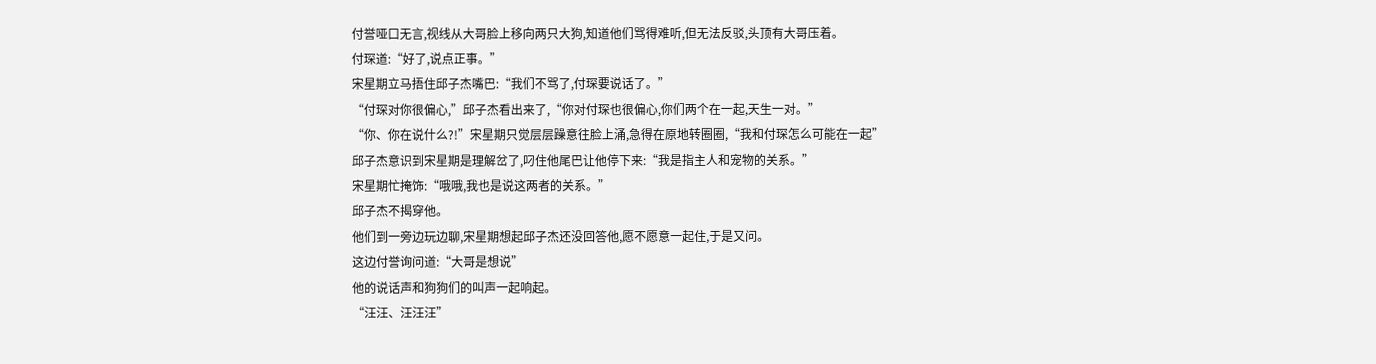付誉哑口无言,视线从大哥脸上移向两只大狗,知道他们骂得难听,但无法反驳,头顶有大哥压着。
付琛道:“好了,说点正事。”
宋星期立马捂住邱子杰嘴巴:“我们不骂了,付琛要说话了。”
“付琛对你很偏心,”邱子杰看出来了,“你对付琛也很偏心,你们两个在一起,天生一对。”
“你、你在说什么?!”宋星期只觉层层躁意往脸上涌,急得在原地转圈圈,“我和付琛怎么可能在一起”
邱子杰意识到宋星期是理解岔了,叼住他尾巴让他停下来:“我是指主人和宠物的关系。”
宋星期忙掩饰:“哦哦,我也是说这两者的关系。”
邱子杰不揭穿他。
他们到一旁边玩边聊,宋星期想起邱子杰还没回答他,愿不愿意一起住,于是又问。
这边付誉询问道:“大哥是想说”
他的说话声和狗狗们的叫声一起响起。
“汪汪、汪汪汪”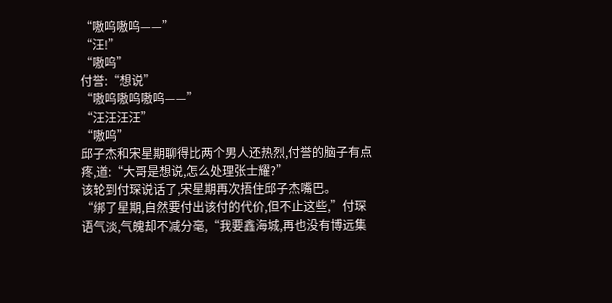“嗷呜嗷呜——”
“汪!”
“嗷呜”
付誉:“想说”
“嗷呜嗷呜嗷呜——”
“汪汪汪汪”
“嗷呜”
邱子杰和宋星期聊得比两个男人还热烈,付誉的脑子有点疼,道:“大哥是想说,怎么处理张士耀?”
该轮到付琛说话了,宋星期再次捂住邱子杰嘴巴。
“绑了星期,自然要付出该付的代价,但不止这些,”付琛语气淡,气魄却不减分毫,“我要鑫海城,再也没有博远集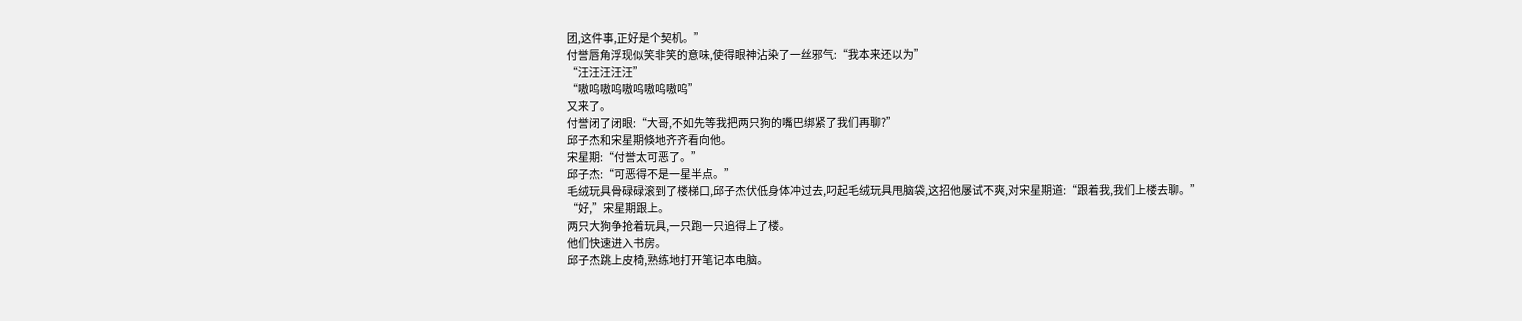团,这件事,正好是个契机。”
付誉唇角浮现似笑非笑的意味,使得眼神沾染了一丝邪气:“我本来还以为”
“汪汪汪汪汪”
“嗷呜嗷呜嗷呜嗷呜嗷呜”
又来了。
付誉闭了闭眼:“大哥,不如先等我把两只狗的嘴巴绑紧了我们再聊?”
邱子杰和宋星期倏地齐齐看向他。
宋星期:“付誉太可恶了。”
邱子杰:“可恶得不是一星半点。”
毛绒玩具骨碌碌滚到了楼梯口,邱子杰伏低身体冲过去,叼起毛绒玩具甩脑袋,这招他屡试不爽,对宋星期道:“跟着我,我们上楼去聊。”
“好,”宋星期跟上。
两只大狗争抢着玩具,一只跑一只追得上了楼。
他们快速进入书房。
邱子杰跳上皮椅,熟练地打开笔记本电脑。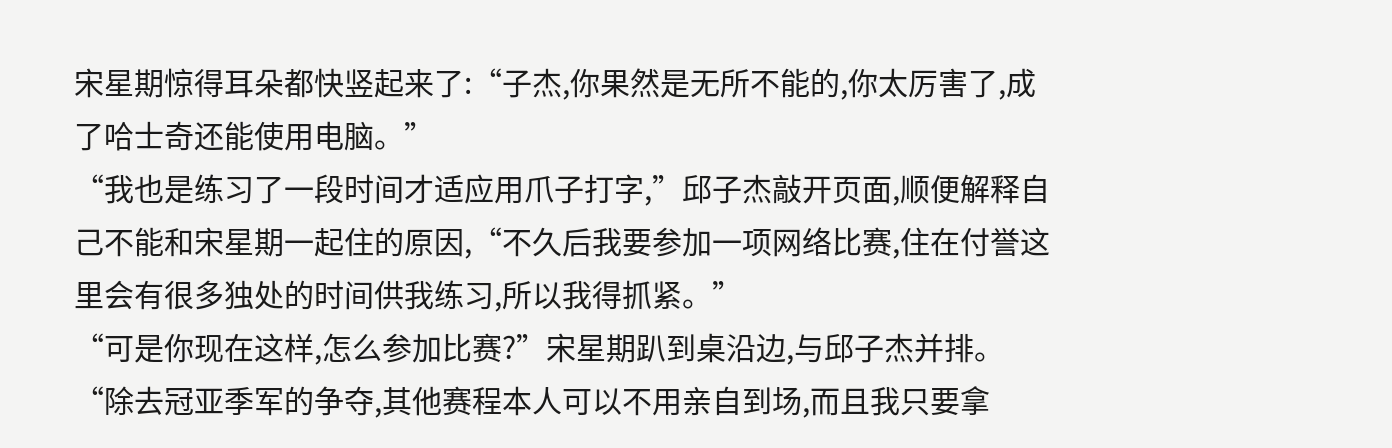宋星期惊得耳朵都快竖起来了:“子杰,你果然是无所不能的,你太厉害了,成了哈士奇还能使用电脑。”
“我也是练习了一段时间才适应用爪子打字,”邱子杰敲开页面,顺便解释自己不能和宋星期一起住的原因,“不久后我要参加一项网络比赛,住在付誉这里会有很多独处的时间供我练习,所以我得抓紧。”
“可是你现在这样,怎么参加比赛?”宋星期趴到桌沿边,与邱子杰并排。
“除去冠亚季军的争夺,其他赛程本人可以不用亲自到场,而且我只要拿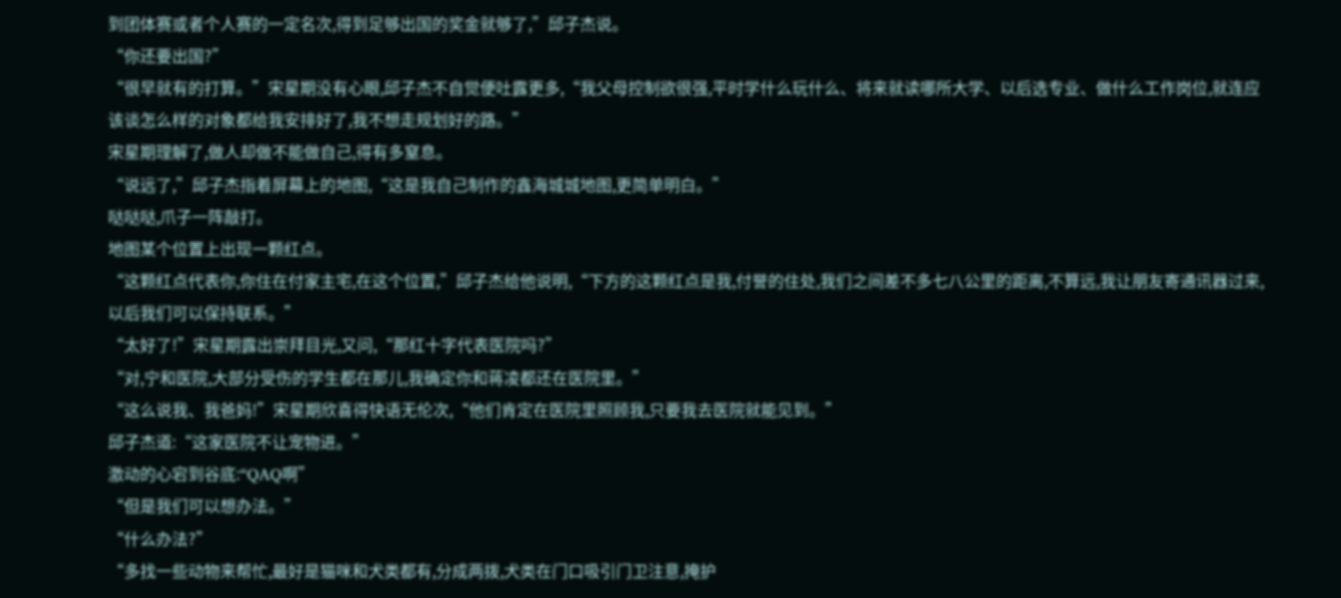到团体赛或者个人赛的一定名次,得到足够出国的奖金就够了,”邱子杰说。
“你还要出国?”
“很早就有的打算。”宋星期没有心眼,邱子杰不自觉便吐露更多,“我父母控制欲很强,平时学什么玩什么、将来就读哪所大学、以后选专业、做什么工作岗位,就连应该谈怎么样的对象都给我安排好了,我不想走规划好的路。”
宋星期理解了,做人却做不能做自己,得有多窒息。
“说远了,”邱子杰指着屏幕上的地图,“这是我自己制作的鑫海城城地图,更简单明白。”
哒哒哒,爪子一阵敲打。
地图某个位置上出现一颗红点。
“这颗红点代表你,你住在付家主宅,在这个位置,”邱子杰给他说明,“下方的这颗红点是我,付誉的住处,我们之间差不多七八公里的距离,不算远,我让朋友寄通讯器过来,以后我们可以保持联系。”
“太好了!”宋星期露出崇拜目光,又问,“那红十字代表医院吗?”
“对,宁和医院,大部分受伤的学生都在那儿,我确定你和蒋凌都还在医院里。”
“这么说我、我爸妈!”宋星期欣喜得快语无伦次,“他们肯定在医院里照顾我,只要我去医院就能见到。”
邱子杰道:“这家医院不让宠物进。”
激动的心宕到谷底:“QAQ啊”
“但是我们可以想办法。”
“什么办法?”
“多找一些动物来帮忙,最好是猫咪和犬类都有,分成两拨,犬类在门口吸引门卫注意,掩护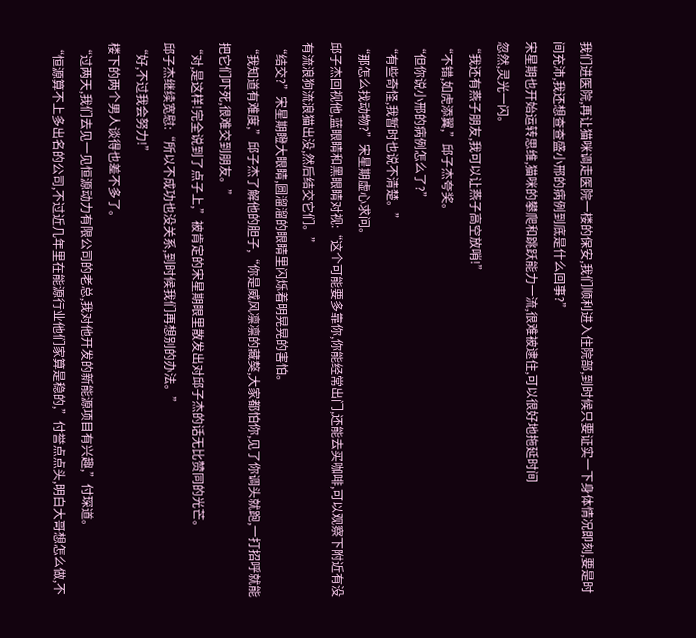我们进医院,再让猫咪调走医院一楼的保安,我们顺利进入住院部,到时候只要证实一下身体情况即刻,要是时间充沛,我还想查查盛小邢的病例到底是什么回事?”
宋星期也开始运转思维,猫咪的攀爬和跳跃能力一流,很难被逮住,可以很好地拖延时间
忽然,灵光一闪。
“我还有燕子朋友,我可以让燕子高空放哨!”
“不错,如虎添翼,”邱子杰夸奖。
“但你说小邢的病例怎么了?”
“有些奇怪,我暂时也说不清楚。”
“那怎么找动物?”宋星期虚心求问。
邱子杰回视他,蓝眼睛和黑眼睛对视:“这个可能要多靠你,你能经常出门,还能去买咖啡,可以观察下附近有没有流浪狗流浪猫出没,然后结交它们。”
“结交?”宋星期瞪大眼睛,圆溜溜的眼睛里闪烁着明晃晃的害怕。
“我知道有难度,”邱子杰了解他的胆子,“你是威风凛凛的藏獒,大家都怕你,见了你调头就跑,一打招呼就能把它们吓死,很难交到朋友。”
“对,是这样!完全说到了点子上,”被肯定的宋星期眼里散发出对邱子杰的话无比赞同的光芒。
邱子杰继续宽慰:“所以不成功也没关系,到时候我们再想别的办法。”
“好,不过我会努力!”
楼下的两个男人谈得也差不多了。
“过两天,我们去见一见恒源动力有限公司的老总,我对他开发的新能源项目有兴趣,”付琛道。
“恒源算不上多出名的公司,不过近几年里在能源行业他们家算是稳的,”付誉点点头,明白大哥想怎么做,不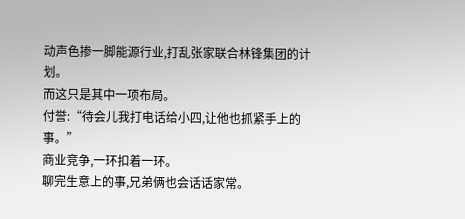动声色掺一脚能源行业,打乱张家联合林锋集团的计划。
而这只是其中一项布局。
付誉:“待会儿我打电话给小四,让他也抓紧手上的事。”
商业竞争,一环扣着一环。
聊完生意上的事,兄弟俩也会话话家常。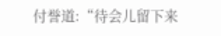付誉道:“待会儿留下来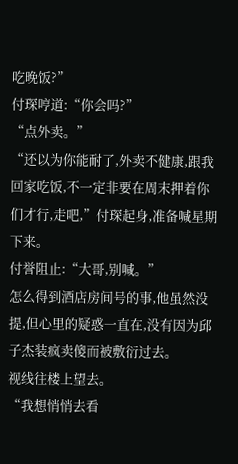吃晚饭?”
付琛哼道:“你会吗?”
“点外卖。”
“还以为你能耐了,外卖不健康,跟我回家吃饭,不一定非要在周末押着你们才行,走吧,”付琛起身,准备喊星期下来。
付誉阻止:“大哥,别喊。”
怎么得到酒店房间号的事,他虽然没提,但心里的疑惑一直在,没有因为邱子杰装疯卖傻而被敷衍过去。
视线往楼上望去。
“我想悄悄去看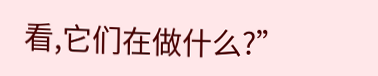看,它们在做什么?”